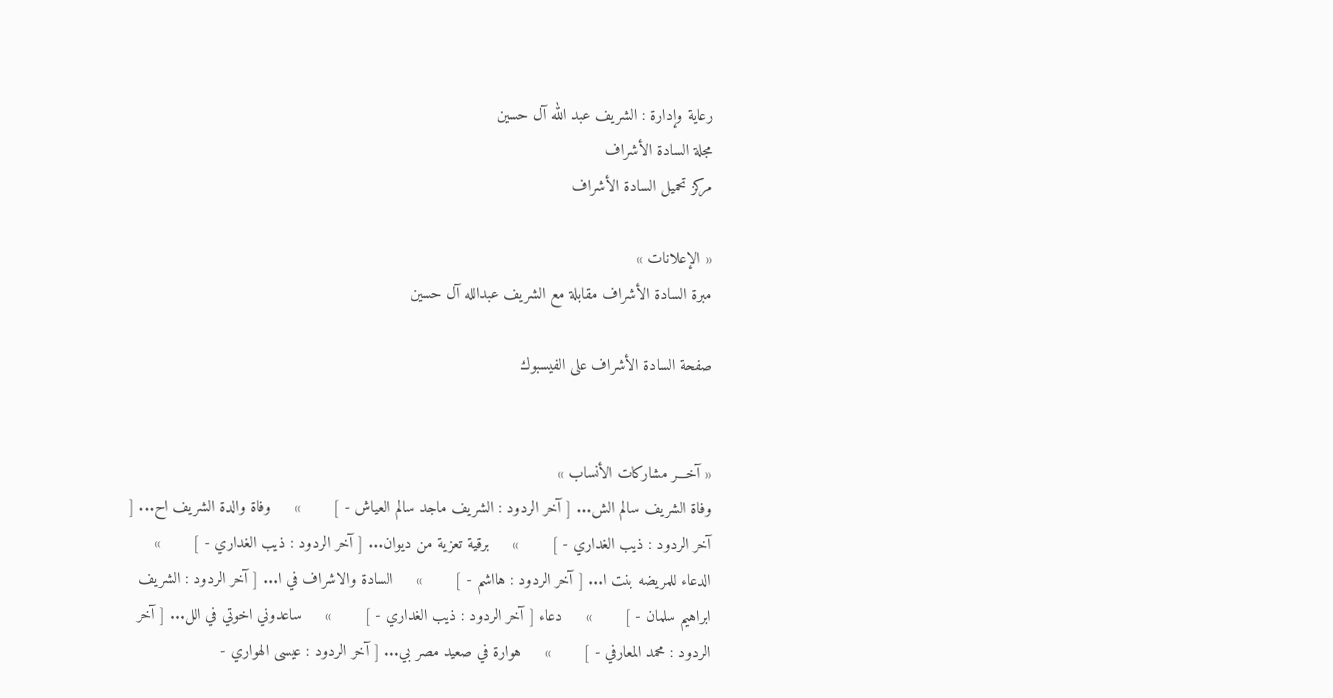رعاية وإدارة : الشريف عبد الله آل حسين
مجلة السادة الأشراف
مركز تحميل السادة الأشراف

« الإعلانات »
مبرة السادة الأشراف مقابلة مع الشريف عبدالله آل حسين

صفحة السادة الأشراف على الفيسبوك


« آخـــر مشاركات الأنساب »
وفاة الشريف سالم الش... [ آخر الردود : الشريف ماجد سالم العياش - ]       »     وفاة والدة الشريف اح... [ آخر الردود : ذيب الغداري - ]       »     برقية تعزية من ديوان... [ آخر الردود : ذيب الغداري - ]       »     الدعاء للمريضه بنت ا... [ آخر الردود : هااشم - ]       »     السادة والاشراف في ا... [ آخر الردود : الشريف ابراهيم سلمان - ]       »     دعاء [ آخر الردود : ذيب الغداري - ]       »     ساعدوني اخوتي في الل... [ آخر الردود : محمد المعارفي - ]       »     هوارة في صعيد مصر بي... [ آخر الردود : عيسى الهواري -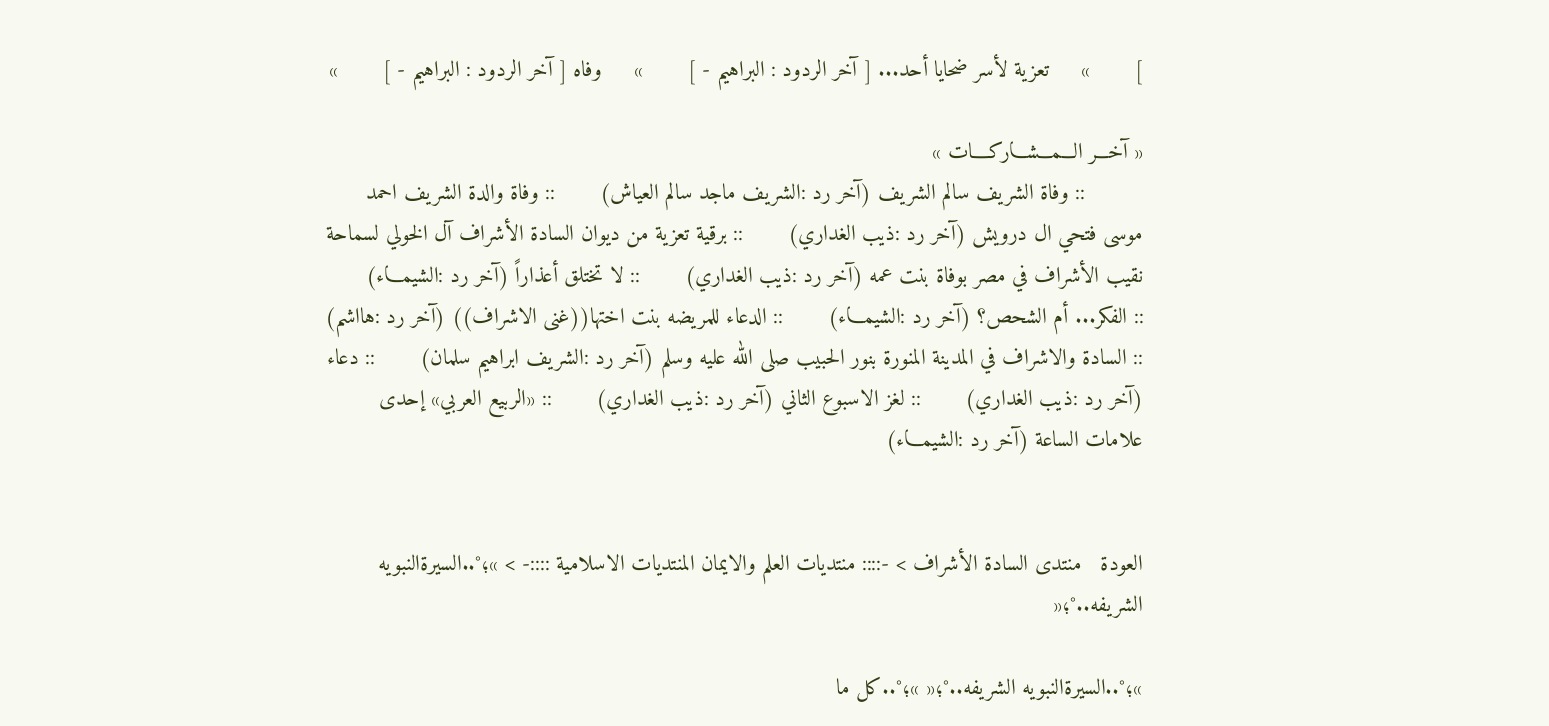]       »     تعزية لأسر ضحايا أحد... [ آخر الردود : البراهيم - ]       »     وفاه [ آخر الردود : البراهيم - ]       »

« آخـــر الـــمـــشـــاركــــات »
         :: وفاة الشريف سالم الشريف (آخر رد :الشريف ماجد سالم العياش)       :: وفاة والدة الشريف احمد موسى فتحي ال درويش (آخر رد :ذيب الغداري)       :: برقية تعزية من ديوان السادة الأشراف آل الخولي لسماحة نقيب الأشراف في مصر بوفاة بنت عمه (آخر رد :ذيب الغداري)       :: لا تختلق أعذاراً (آخر رد :الشيمـــاء)       :: الفكر... أم الشحص؟ (آخر رد :الشيمـــاء)       :: الدعاء للمريضه بنت اختها((غنى الاشراف)) (آخر رد :هااشم)       :: السادة والاشراف في المدينة المنورة بنور الحبيب صلى الله عليه وسلم (آخر رد :الشريف ابراهيم سلمان)       :: دعاء (آخر رد :ذيب الغداري)       :: لغز الاسبوع الثاني (آخر رد :ذيب الغداري)       :: «الربيع العربي» إحدى علامات الساعة (آخر رد :الشيمـــاء)


العودة   منتدى السادة الأشراف > -:::: منتديات العلم والايمان المنتديات الاسلامية ::::- > »؛°..السيرةالنبويه الشريفه..°؛«

»؛°..السيرةالنبويه الشريفه..°؛« »؛°..كل ما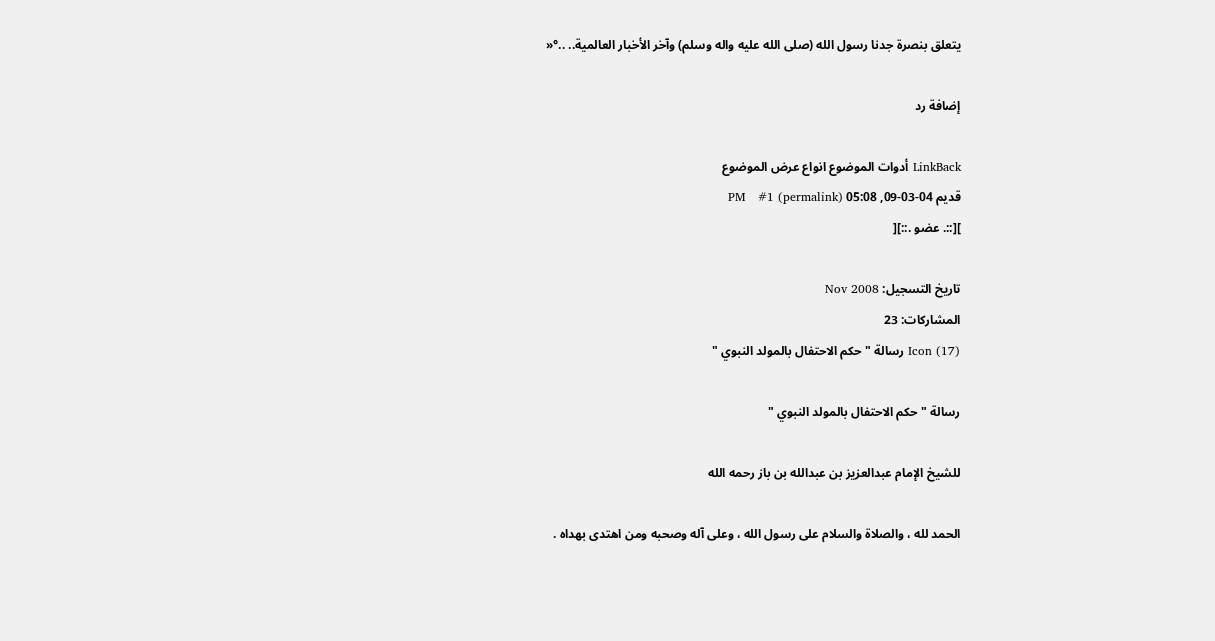يتعلق بنصرة جدنا رسول الله (صلى الله عليه واله وسلم) وآخر الأخبار العالمية.. ..°«

إضافة رد

LinkBack أدوات الموضوع انواع عرض الموضوع
قديم 04-03-09, 05:08 PM   #1 (permalink)
][::. عضو .::][

تاريخ التسجيل: Nov 2008
المشاركات: 23
Icon (17) رسالة " حكم الاحتفال بالمولد النبوي "

رسالة " حكم الاحتفال بالمولد النبوي "

للشيخ الإمام عبدالعزيز بن عبدالله بن باز رحمه الله

الحمد لله ، والصلاة والسلام على رسول الله ، وعلى آله وصحبه ومن اهتدى بهداه .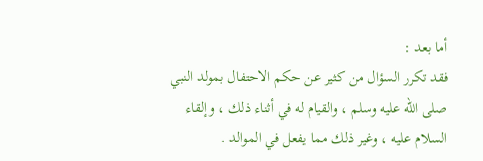أما بعد :
فقد تكرر السؤال من كثير عن حكم الاحتفال بمولد النبي صلى الله عليه وسلم ، والقيام له في أثناء ذلك ، وإلقاء السلام عليه ، وغير ذلك مما يفعل في الموالد .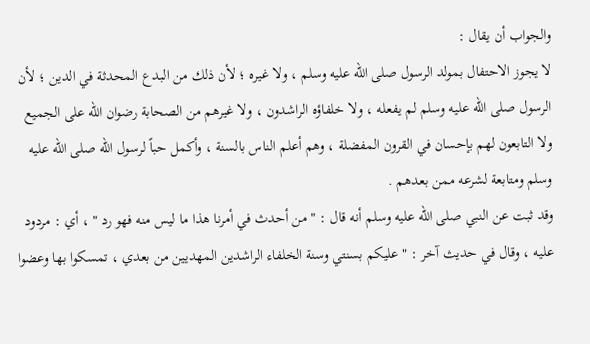والجواب أن يقال :
لا يجوز الاحتفال بمولد الرسول صلى الله عليه وسلم ، ولا غيره ؛ لأن ذلك من البدع المحدثة في الدين ؛ لأن الرسول صلى الله عليه وسلم لم يفعله ، ولا خلفاؤه الراشدون ، ولا غيرهم من الصحابة رضوان الله على الجميع ولا التابعون لهم بإحسان في القرون المفضلة ، وهم أعلم الناس بالسنة ، وأكمل حباً لرسول الله صلى الله عليه وسلم ومتابعة لشرعه ممن بعدهم .
وقد ثبت عن النبي صلى الله عليه وسلم أنه قال : " من أحدث في أمرنا هذا ما ليس منه فهو رد " ، أي : مردود عليه ، وقال في حديث آخر : " عليكم بسنتي وسنة الخلفاء الراشدين المهديين من بعدي ، تمسكوا بها وعضوا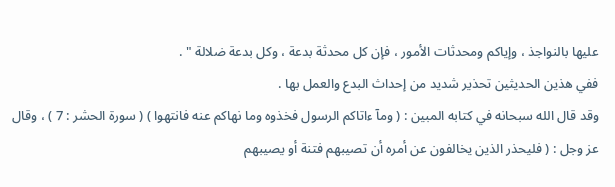عليها بالنواجذ ، وإياكم ومحدثات الأمور ، فإن كل محدثة بدعة ، وكل بدعة ضلالة " .
ففي هذين الحديثين تحذير شديد من إحداث البدع والعمل بها .
وقد قال الله سبحانه في كتابه المبين : ( ومآ ءاتاكم الرسول فخذوه وما نهاكم عنه فانتهوا ) ( سورة الحشر : 7 ) ، وقال عز وجل : ( فليحذر الذين يخالفون عن أمره أن تصيبهم فتنة أو يصيبهم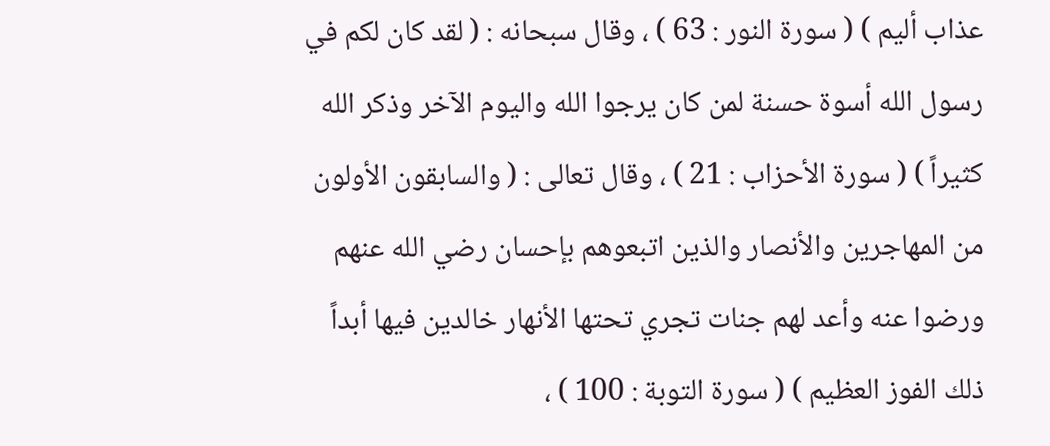عذاب أليم ) ( سورة النور : 63 ) ، وقال سبحانه : ( لقد كان لكم في رسول الله أسوة حسنة لمن كان يرجوا الله واليوم الآخر وذكر الله كثيراً ) ( سورة الأحزاب : 21 ) ، وقال تعالى : ( والسابقون الأولون من المهاجرين والأنصار والذين اتبعوهم بإحسان رضي الله عنهم ورضوا عنه وأعد لهم جنات تجري تحتها الأنهار خالدين فيها أبداً ذلك الفوز العظيم ) ( سورة التوبة : 100 ) ،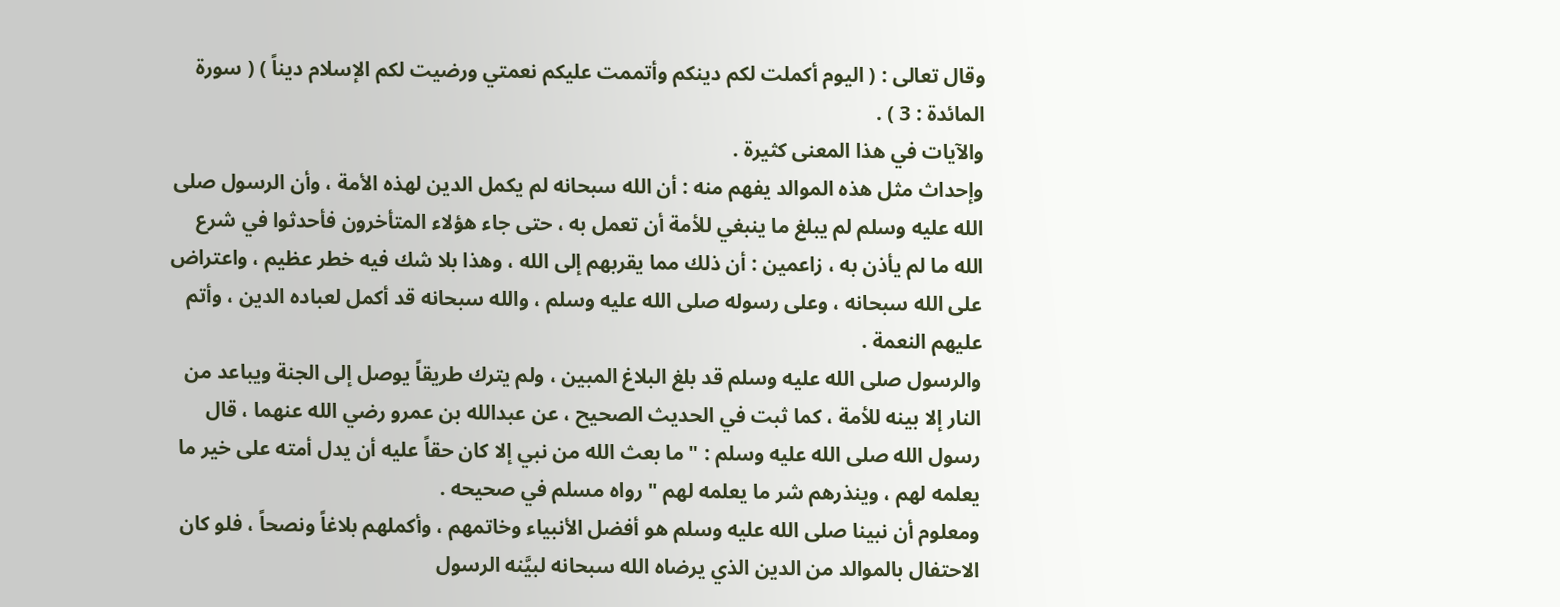وقال تعالى : ( اليوم أكملت لكم دينكم وأتممت عليكم نعمتي ورضيت لكم الإسلام ديناً ) ( سورة المائدة : 3 ) .
والآيات في هذا المعنى كثيرة .
وإحداث مثل هذه الموالد يفهم منه : أن الله سبحانه لم يكمل الدين لهذه الأمة ، وأن الرسول صلى الله عليه وسلم لم يبلغ ما ينبغي للأمة أن تعمل به ، حتى جاء هؤلاء المتأخرون فأحدثوا في شرع الله ما لم يأذن به ، زاعمين : أن ذلك مما يقربهم إلى الله ، وهذا بلا شك فيه خطر عظيم ، واعتراض على الله سبحانه ، وعلى رسوله صلى الله عليه وسلم ، والله سبحانه قد أكمل لعباده الدين ، وأتم عليهم النعمة .
والرسول صلى الله عليه وسلم قد بلغ البلاغ المبين ، ولم يترك طريقاً يوصل إلى الجنة ويباعد من النار إلا بينه للأمة ، كما ثبت في الحديث الصحيح ، عن عبدالله بن عمرو رضي الله عنهما ، قال رسول الله صلى الله عليه وسلم : " ما بعث الله من نبي إلا كان حقاً عليه أن يدل أمته على خير ما يعلمه لهم ، وينذرهم شر ما يعلمه لهم " رواه مسلم في صحيحه .
ومعلوم أن نبينا صلى الله عليه وسلم هو أفضل الأنبياء وخاتمهم ، وأكملهم بلاغاً ونصحاً ، فلو كان الاحتفال بالموالد من الدين الذي يرضاه الله سبحانه لبيَّنه الرسول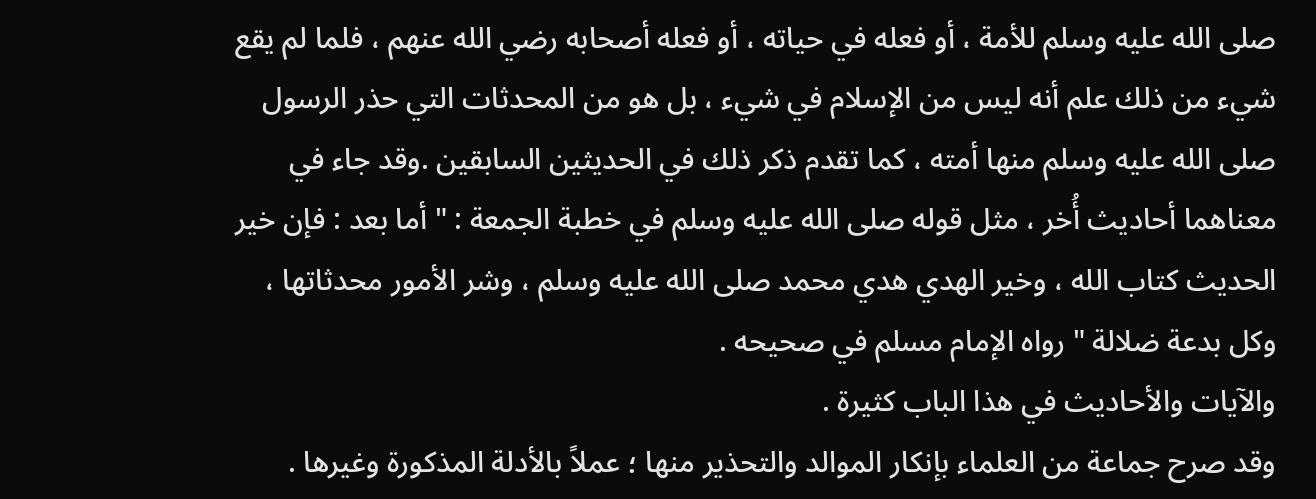صلى الله عليه وسلم للأمة ، أو فعله في حياته ، أو فعله أصحابه رضي الله عنهم ، فلما لم يقع شيء من ذلك علم أنه ليس من الإسلام في شيء ، بل هو من المحدثات التي حذر الرسول صلى الله عليه وسلم منها أمته ، كما تقدم ذكر ذلك في الحديثين السابقين .وقد جاء في معناهما أحاديث أُخر ، مثل قوله صلى الله عليه وسلم في خطبة الجمعة : " أما بعد : فإن خير الحديث كتاب الله ، وخير الهدي هدي محمد صلى الله عليه وسلم ، وشر الأمور محدثاتها ، وكل بدعة ضلالة " رواه الإمام مسلم في صحيحه .
والآيات والأحاديث في هذا الباب كثيرة .
وقد صرح جماعة من العلماء بإنكار الموالد والتحذير منها ؛ عملاً بالأدلة المذكورة وغيرها .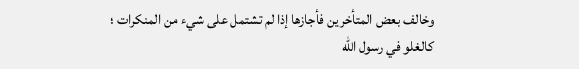وخالف بعض المتأخرين فأجازها إذا لم تشتمل على شيء من المنكرات ؛ كالغلو في رسول الله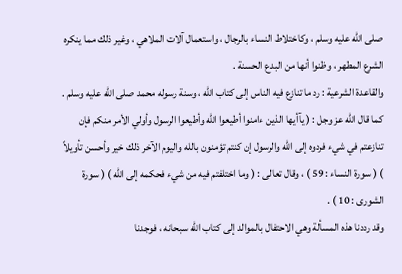صلى الله عليه وسلم ، وكاختلاط النساء بالرجال ، واستعمال آلات الملاهي ، وغير ذلك مما ينكره الشرع المطهر ، وظنوا أنها من البدع الحسنة .
والقاعدة الشرعية : رد ما تنازع فيه الناس إلى كتاب الله ، وسنة رسوله محمد صلى الله عليه وسلم .
كما قال الله عز وجل : ( يآأيها الذين ءامنوا أطيعوا الله وأطيعوا الرسول وأولي الأمر منكم فإن تنازعتم في شيء فردوه إلى الله والرسول إن كنتم تؤمنون بالله واليوم الآخر ذلك خير وأحسن تأويلاً ) ( سورة النساء : 59 ) ، وقال تعالى : ( وما اختلفتم فيه من شيء فحكمه إلى الله ) ( سورة الشورى : 10 ) .
وقد رددنا هذه المسألة وهي الاحتفال بالموالد إلى كتاب الله سبحانه ، فوجدنا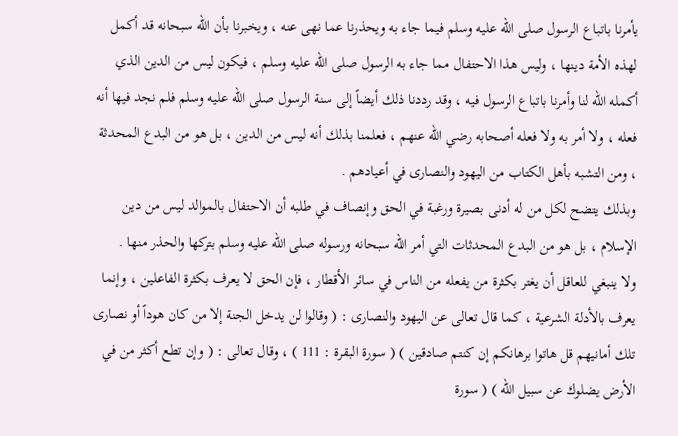يأمرنا باتباع الرسول صلى الله عليه وسلم فيما جاء به ويحذرنا عما نهى عنه ، ويخبرنا بأن الله سبحانه قد أكمل لهذه الأمة دينها ، وليس هذا الاحتفال مما جاء به الرسول صلى الله عليه وسلم ، فيكون ليس من الدين الذي أكمله الله لنا وأمرنا باتباع الرسول فيه ، وقد رددنا ذلك أيضاً إلى سنة الرسول صلى الله عليه وسلم فلم نجد فيها أنه فعله ، ولا أمر به ولا فعله أصحابه رضي الله عنهم ، فعلمنا بذلك أنه ليس من الدين ، بل هو من البدع المحدثة ، ومن التشبه بأهل الكتاب من اليهود والنصارى في أعيادهم .
وبذلك يتضح لكل من له أدنى بصيرة ورغبة في الحق وإنصاف في طلبه أن الاحتفال بالموالد ليس من دين الإسلام ، بل هو من البدع المحدثات التي أمر الله سبحانه ورسوله صلى الله عليه وسلم بتركها والحذر منها .
ولا ينبغي للعاقل أن يغتر بكثرة من يفعله من الناس في سائر الأقطار ، فإن الحق لا يعرف بكثرة الفاعلين ، وإنما يعرف بالأدلة الشرعية ، كما قال تعالى عن اليهود والنصارى : ( وقالوا لن يدخل الجنة إلا من كان هوداً أو نصارى تلك أمانيهم قل هاتوا برهانكم إن كنتم صادقين ) ( سورة البقرة : 111 ) ، وقال تعالى : ( وإن تطع أكثر من في الأرض يضلوك عن سبيل الله ) ( سورة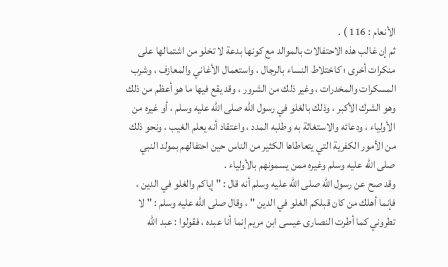الأنعام : 116 ) .
ثم إن غالب هذه الاحتفالات بالموالد مع كونها بدعة لا تخلو من اشتمالها على منكرات أخرى ؛ كاختلاط النساء بالرجال ، واستعمال الأغاني والمعازف ، وشرب المسكرات والمخدرات ، وغير ذلك من الشرور ، وقد يقع فيها ما هو أعظم من ذلك وهو الشرك الأكبر ، وذلك بالغلو في رسول الله صلى الله عليه وسلم ، أو غيره من الأولياء ، ودعائه والاستغاثة به وطلبه المدد ، واعتقاد أنه يعلم الغيب ، ونحو ذلك من الأمور الكفرية التي يتعاطاها الكثير من الناس حين احتفالهم بمولد النبي صلى الله عليه وسلم وغيره ممن يسمونهم بالأولياء .
وقد صح عن رسول الله صلى الله عليه وسلم أنه قال : " إياكم والغلو في الدين ، فإنما أهلك من كان قبلكم الغلو في الدين " ، وقال صلى الله عليه وسلم : " لا تطروني كما أطرت النصارى عيسى ابن مريم إنما أنا عبده ، فقولوا : عبد الله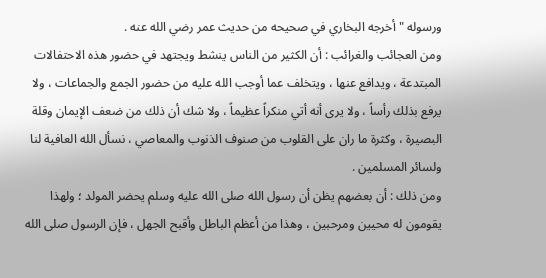ورسوله " أخرجه البخاري في صحيحه من حديث عمر رضي الله عنه .
ومن العجائب والغرائب : أن الكثير من الناس ينشط ويجتهد في حضور هذه الاحتفالات المبتدعة ، ويدافع عنها ، ويتخلف عما أوجب الله عليه من حضور الجمع والجماعات ، ولا يرفع بذلك رأساً ، ولا يرى أنه أتي منكراً عظيماً ، ولا شك أن ذلك من ضعف الإيمان وقلة البصيرة ، وكثرة ما ران على القلوب من صنوف الذنوب والمعاصي ، نسأل الله العافية لنا ولسائر المسلمين .
ومن ذلك : أن بعضهم يظن أن رسول الله صلى الله عليه وسلم يحضر المولد ؛ ولهذا يقومون له محيين ومرحبين ، وهذا من أعظم الباطل وأقبح الجهل ، فإن الرسول صلى الله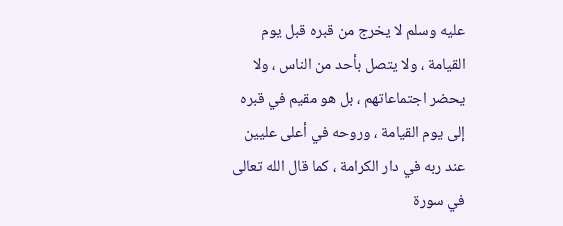عليه وسلم لا يخرج من قبره قبل يوم القيامة ، ولا يتصل بأحد من الناس ، ولا يحضر اجتماعاتهم ، بل هو مقيم في قبره إلى يوم القيامة ، وروحه في أعلى عليين عند ربه في دار الكرامة ، كما قال الله تعالى في سورة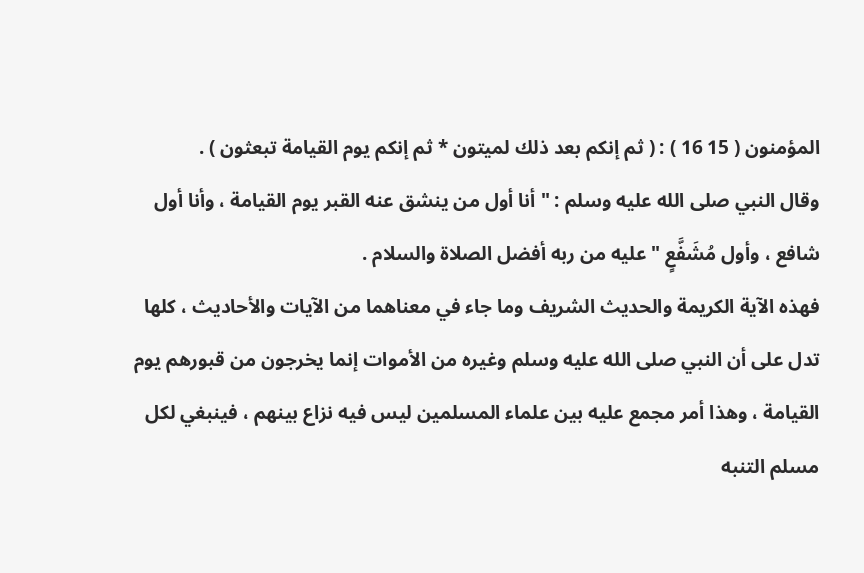المؤمنون ( 15 16 ) : ( ثم إنكم بعد ذلك لميتون * ثم إنكم يوم القيامة تبعثون ) .
وقال النبي صلى الله عليه وسلم : " أنا أول من ينشق عنه القبر يوم القيامة ، وأنا أول شافع ، وأول مُشَفَّعٍ " عليه من ربه أفضل الصلاة والسلام .
فهذه الآية الكريمة والحديث الشريف وما جاء في معناهما من الآيات والأحاديث ، كلها تدل على أن النبي صلى الله عليه وسلم وغيره من الأموات إنما يخرجون من قبورهم يوم القيامة ، وهذا أمر مجمع عليه بين علماء المسلمين ليس فيه نزاع بينهم ، فينبغي لكل مسلم التنبه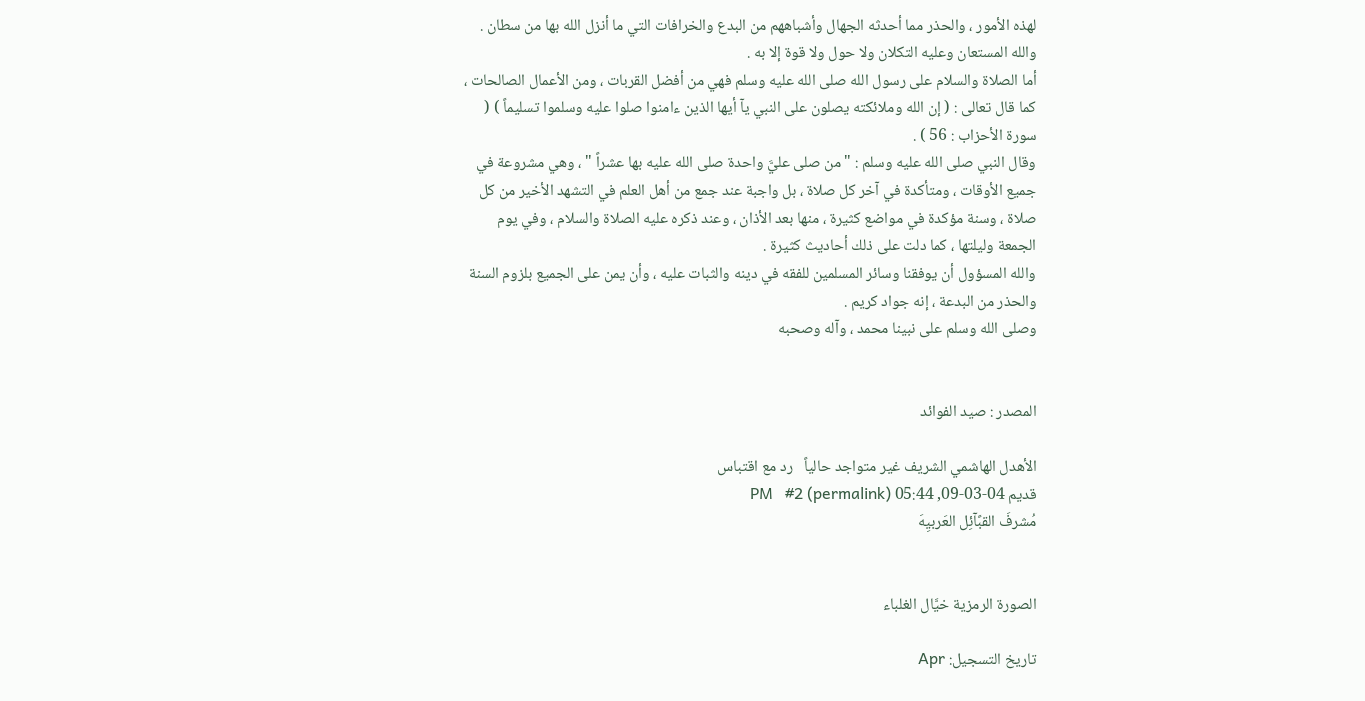لهذه الأمور ، والحذر مما أحدثه الجهال وأشباههم من البدع والخرافات التي ما أنزل الله بها من سطان . والله المستعان وعليه التكلان ولا حول ولا قوة إلا به .
أما الصلاة والسلام على رسول الله صلى الله عليه وسلم فهي من أفضل القربات ، ومن الأعمال الصالحات ، كما قال تعالى : ( إن الله وملائكته يصلون على النبي يآ أيها الذين ءامنوا صلوا عليه وسلموا تسليماً ) ( سورة الأحزاب : 56 ) .
وقال النبي صلى الله عليه وسلم : " من صلى عليَّ واحدة صلى الله عليه بها عشراً " ، وهي مشروعة في جميع الأوقات ، ومتأكدة في آخر كل صلاة ، بل واجبة عند جمع من أهل العلم في التشهد الأخير من كل صلاة ، وسنة مؤكدة في مواضع كثيرة ، منها بعد الأذان ، وعند ذكره عليه الصلاة والسلام ، وفي يوم الجمعة وليلتها ، كما دلت على ذلك أحاديث كثيرة .
والله المسؤول أن يوفقنا وسائر المسلمين للفقه في دينه والثبات عليه ، وأن يمن على الجميع بلزوم السنة والحذر من البدعة ، إنه جواد كريم .
وصلى الله وسلم على نبينا محمد ، وآله وصحبه


المصدر : صيد الفوائد

الأهدل الهاشمي الشريف غير متواجد حالياً   رد مع اقتباس
قديم 04-03-09, 05:44 PM   #2 (permalink)
مُشرفَ القبًآئِل العَربيِهَ


الصورة الرمزية خيَّال الغلباء

تاريخ التسجيل: Apr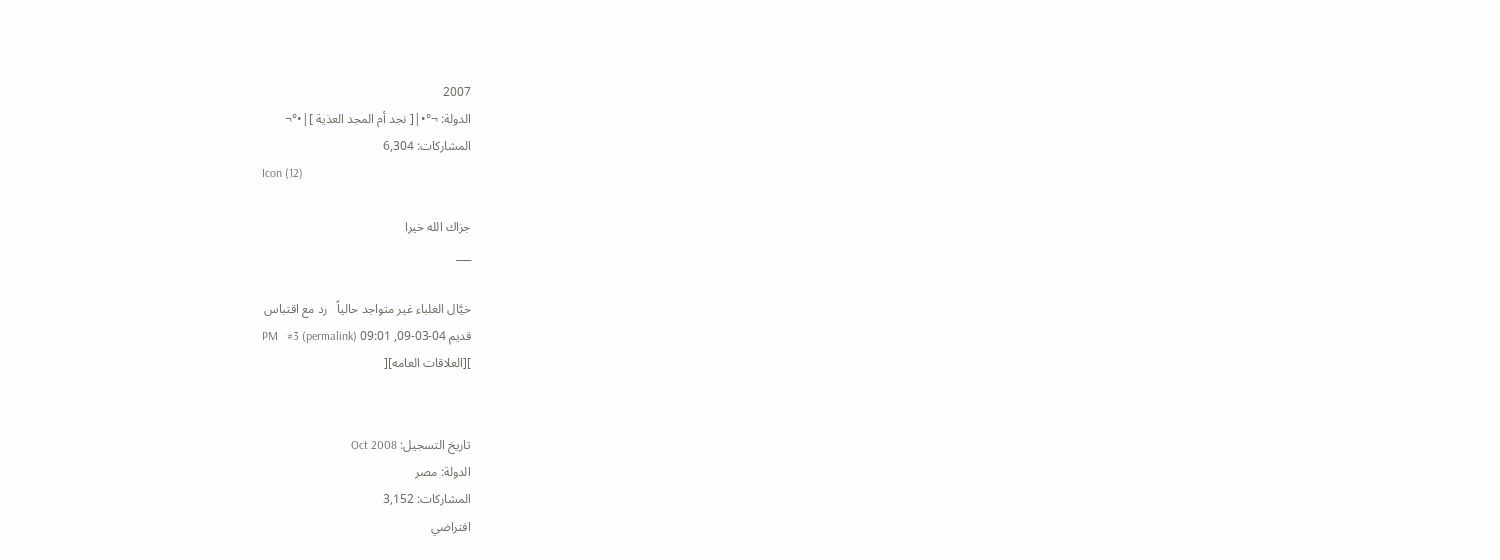2007
الدولة: ¬°•|[ نجد أم المجد العذية ]|•°¬
المشاركات: 6,304
Icon (12)

جزاك الله خيرا
___

خيَّال الغلباء غير متواجد حالياً   رد مع اقتباس
قديم 04-03-09, 09:01 PM   #3 (permalink)
][العلاقات العامه][


تاريخ التسجيل: Oct 2008
الدولة: مصر
المشاركات: 3,152
افتراضي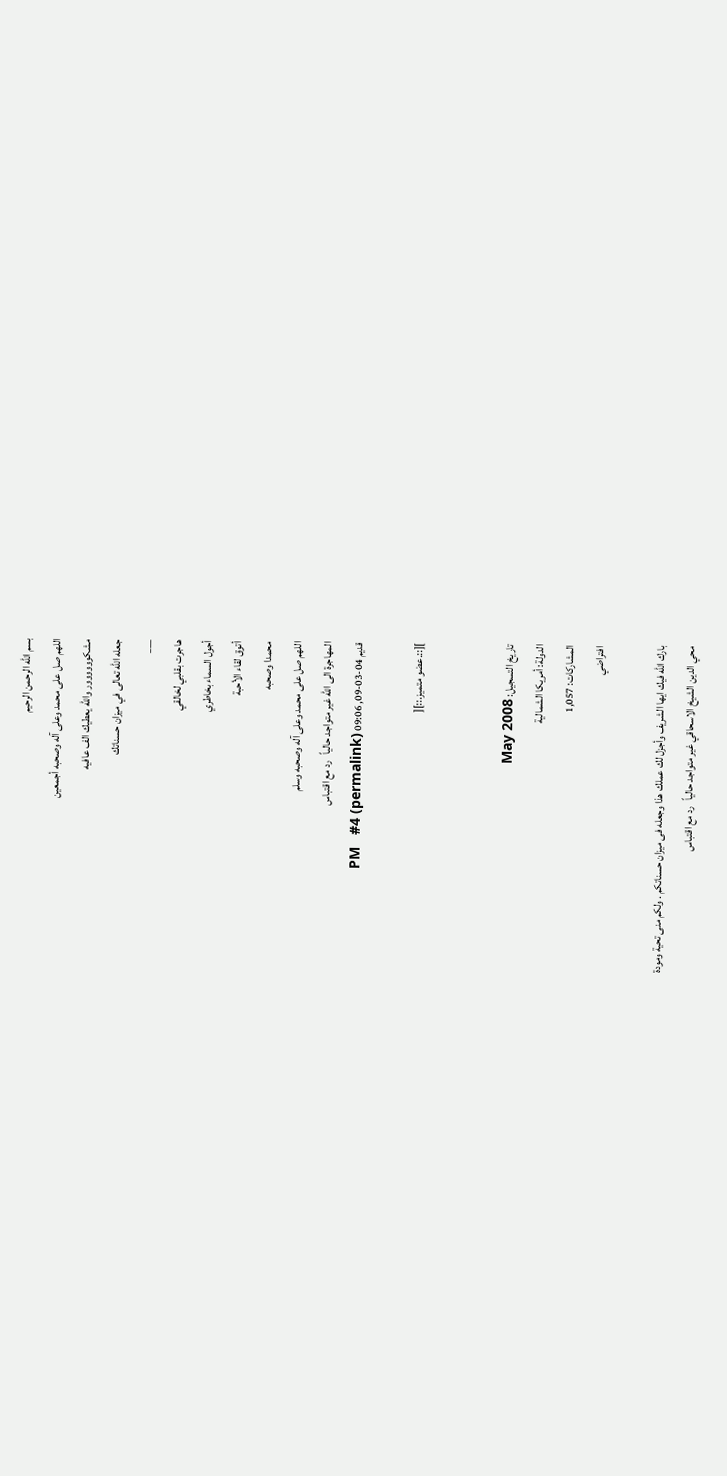بسم الله الرحمن الرحيم
اللهم صل على محمد وعلى آله وصحبه أجمعين
مشكوووووور والله يعطيك الف عافيه
جعله الله تعالى في ميزان حسناتك
___
هاجرت بقلبي لخالقي
أجول السماء بخاطري
أتوق لقاء الأحبة
محمدا وصحبه
اللهم صل على محمد وعلى آله وصحبه وسلم
المهاجرة الى الله غير متواجد حالياً   رد مع اقتباس
قديم 04-03-09, 09:06 PM   #4 (permalink)

][::.عضو متميز.::][


تاريخ التسجيل: May 2008
الدولة: أمريكا الشمالية
المشاركات: 1,057
افتراضي

بارك الله فيك ايها الشريف وأجزل لك عملك هذا وجعله فى ميزان حسناتكم . ولكم منى تحية ومودة
محي الدين الشيخ الاسحاقي غير متواجد حالياً   رد مع اقتباس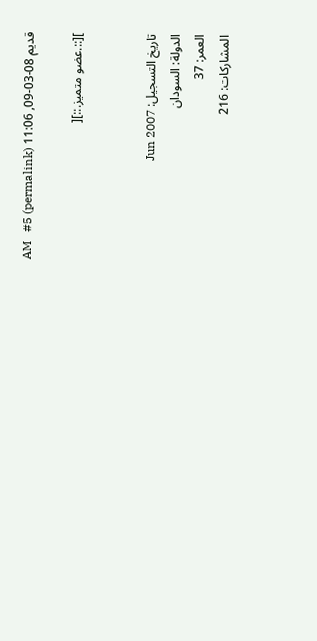قديم 08-03-09, 11:06 AM   #5 (permalink)

][::.عضو متميز.::][


تاريخ التسجيل: Jun 2007
الدولة: السودان
العمر: 37
المشاركات: 216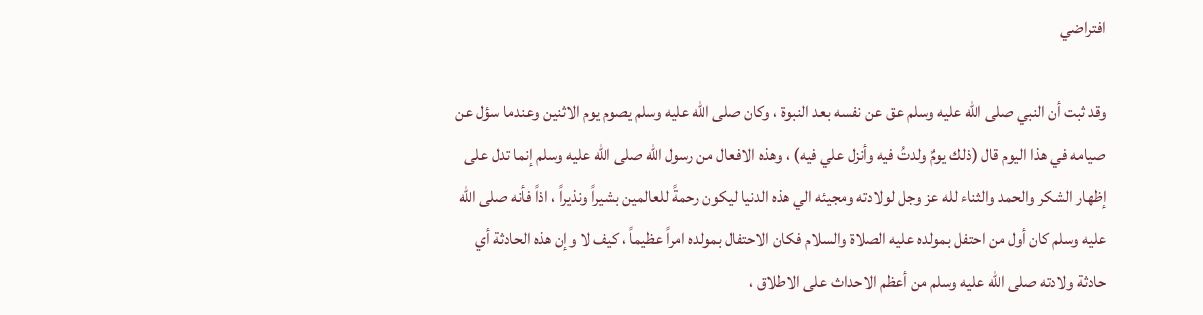افتراضي

وقد ثبت أن النبي صلى الله عليه وسلم عق عن نفسه بعد النبوة ، وكان صلى الله عليه وسلم يصوم يوم الاثنين وعندما سؤل عن صيامه في هذا اليوم قال (ذلك يومٌ ولدتُ فيه وأنزل علي فيه) ، وهذه الافعال من رسول الله صلى الله عليه وسلم إنما تدل على إظهار الشكر والحمد والثناء لله عز وجل لولادته ومجيئه الي هذه الدنيا ليكون رحمةً للعالمين بشيراً ونذيراً ، اذاً فأنه صلى الله عليه وسلم كان أول من احتفل بمولده عليه الصلاة والسلام فكان الاحتفال بمولده امراً عظيماً ، كيف لا وإن هذه الحادثة أي حادثة ولادته صلى الله عليه وسلم من أعظم الاحداث على الاطلاق ،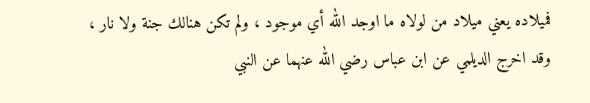فميلاده يعني ميلاد من لولاه ما اوجد الله أي موجود ، ولم تكن هنالك جنة ولا نار ، وقد اخرج الديلمي عن ابن عباس رضي الله عنهما عن النبي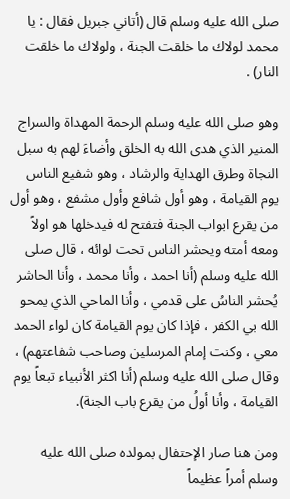صلى الله عليه وسلم قال (أتاني جبريل فقال : يا محمد لولاك ما خلقت الجنة ، ولولاك ما خلقت النار) .

وهو صلى الله عليه وسلم الرحمة المهداة والسراج المنير الذي هدى الله به الخلق وأضاءَ لهم به سبل النجاة وطرق الهداية والرشاد ، وهو شفيع الناس يوم القيامة ، وهو أول شافع وأول مشفع ، وهو أول من يقرع ابواب الجنة فتفتح له فيدخلها هو اولاً ومعه أمته ويحشر الناس تحت لوائه ، قال صلى الله عليه وسلم (أنا احمد ، وأنا محمد ، وأنا الحاشر يُحشر الناسُ على قدمي ، وأنا الماحي الذي يمحو الله بي الكفر ، فإذا كان يوم القيامة كان لواء الحمد معي ، وكنت إمام المرسلين وصاحب شفاعتهم) ، وقال صلى الله عليه وسلم (أنا اكثر الأنبياء تبعاً يوم القيامة ، وأنا أولُ من يقرع باب الجنة).

ومن هنا صار الإحتفال بمولده صلى الله عليه وسلم أمراً عظيماً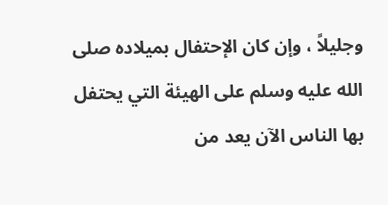وجليلاً ، وإن كان الإحتفال بميلاده صلى الله عليه وسلم على الهيئة التي يحتفل بها الناس الآن يعد من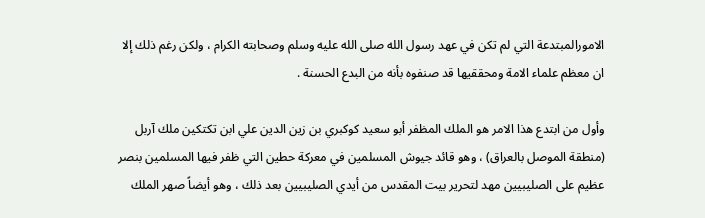الامورالمبتدعة التي لم تكن في عهد رسول الله صلى الله عليه وسلم وصحابته الكرام ، ولكن رغم ذلك إلا ان معظم علماء الامة ومحققيها قد صنفوه بأنه من البدع الحسنة .

وأول من ابتدع هذا الامر هو الملك المظفر أبو سعيد كوكبري بن زين الدين علي ابن تكتكين ملك آربل (منطقة الموصل بالعراق) ، وهو قائد جيوش المسلمين في معركة حطين التي ظفر فيها المسلمين بنصر عظيم على الصليبيين مهد لتحرير بيت المقدس من أيدي الصليبيين بعد ذلك ، وهو أيضاً صهر الملك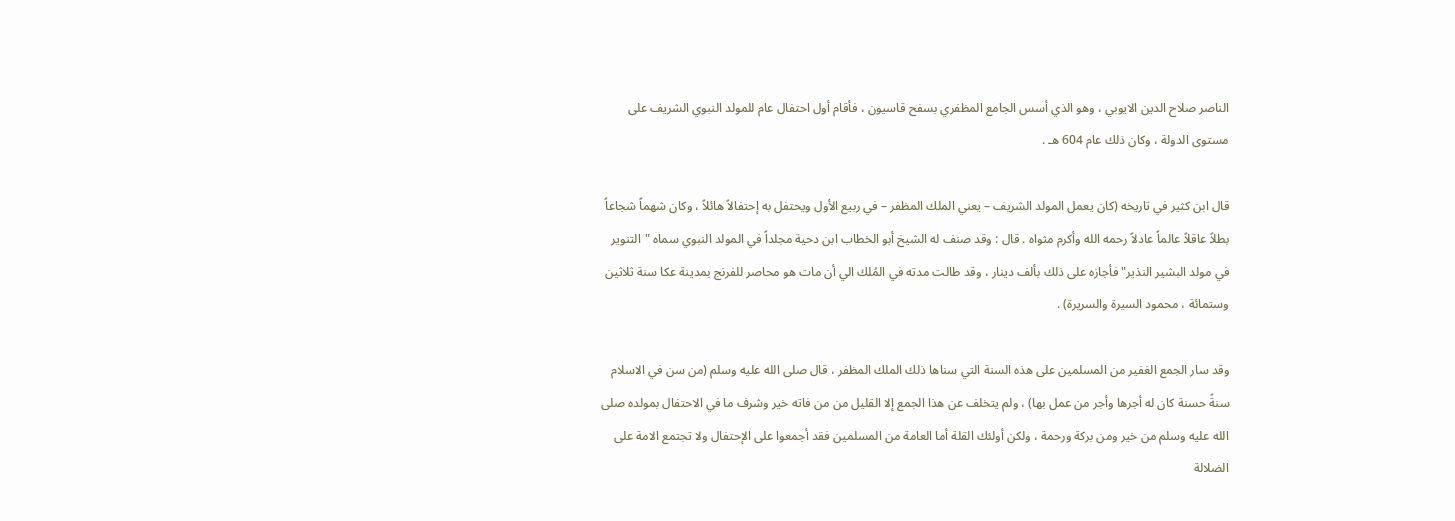الناصر صلاح الدين الايوبي ، وهو الذي أسس الجامع المظفري بسفح قاسيون ، فأقام أول احتفال عام للمولد النبوي الشريف على مستوى الدولة ، وكان ذلك عام 604 هـ .

قال ابن كثير في تاريخه (كان يعمل المولد الشريف – يعني الملك المظفر – في ربيع الأول ويحتفل به إحتفالاً هائلاً ، وكان شهماً شجاعاً بطلاً عاقلاً عالماً عادلاً رحمه الله وأكرم مثواه . قال : وقد صنف له الشيخ أبو الخطاب ابن دحية مجلداً في المولد النبوي سماه "التنوير في مولد البشير النذير" فأجازه على ذلك بألف دينار ، وقد طالت مدته في المُلك الي أن مات هو محاصر للفرنج بمدينة عكا سنة ثلاثين وستمائة ، محمود السيرة والسريرة) .

وقد سار الجمع الغفير من المسلمين على هذه السنة التي سناها ذلك الملك المظفر ، قال صلى الله عليه وسلم (من سن في الاسلام سنةً حسنة كان له أجرها وأجر من عمل بها) ، ولم يتخلف عن هذا الجمع إلا القليل من من فاته خير وشرف ما في الاحتفال بمولده صلى الله عليه وسلم من خير ومن بركة ورحمة ، ولكن أولئك القلة أما العامة من المسلمين فقد أجمعوا على الإحتفال ولا تجتمع الامة على الضلالة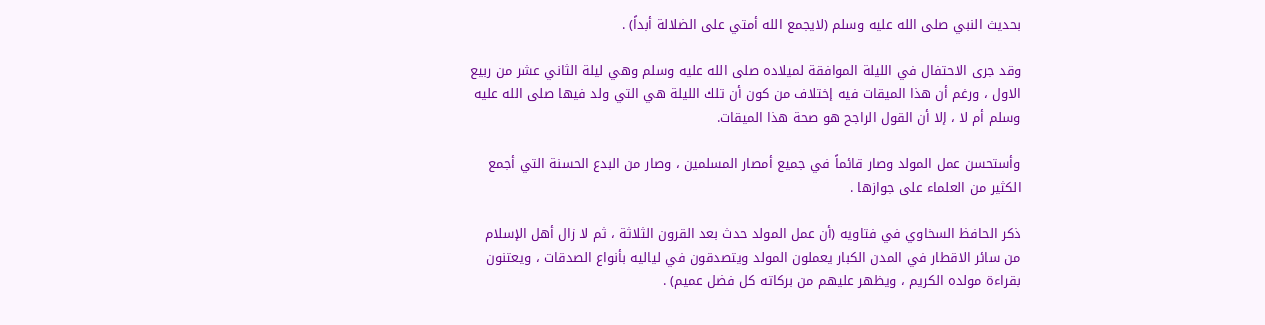بحديث النبي صلى الله عليه وسلم (لايجمع الله أمتي على الضلالة أبداً) .

وقد جرى الاحتفال في الليلة الموافقة لميلاده صلى الله عليه وسلم وهي ليلة الثاني عشر من ربيع الاول ، ورغم أن هذا الميقات فيه إختلاف من كون أن تلك الليلة هي التي ولد فيها صلى الله عليه وسلم أم لا ، إلا أن القول الراجح هو صحة هذا الميقات.

وأستحسن عمل المولد وصار قائماً في جميع أمصار المسلمين ، وصار من البدع الحسنة التي أجمع الكثير من العلماء على جوازها .

ذكر الحافظ السخاوي في فتاويه (أن عمل المولد حدث بعد القرون الثلاثة ، ثم لا زال أهل الإسلام من سائر الاقطار في المدن الكبار يعملون المولد ويتصدقون في لياليه بأنواع الصدقات ، ويعتنون بقراءة مولده الكريم ، ويظهر عليهم من بركاته كل فضل عميم) .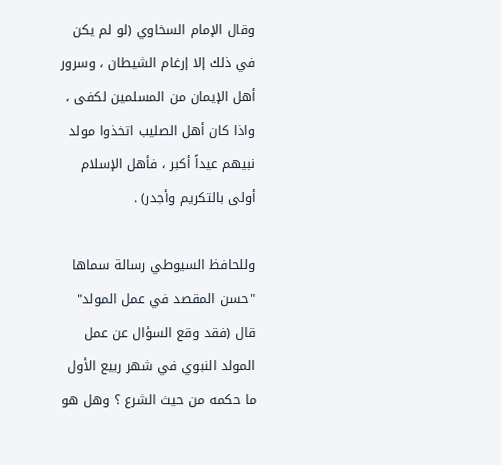وقال الإمام السخاوي (لو لم يكن في ذلك إلا إرغام الشيطان ، وسرور أهل الإيمان من المسلمين لكفى ، واذا كان أهل الصليب اتخذوا مولد نبيهم عيداً أكبر ، فأهل الإسلام أولى بالتكريم وأجدر) .

وللحافظ السيوطي رسالة سماها "حسن المقصد في عمل المولد" قال (فقد وقع السؤال عن عمل المولد النبوي في شهر ربيع الأول ما حكمه من حيث الشرع ؟ وهل هو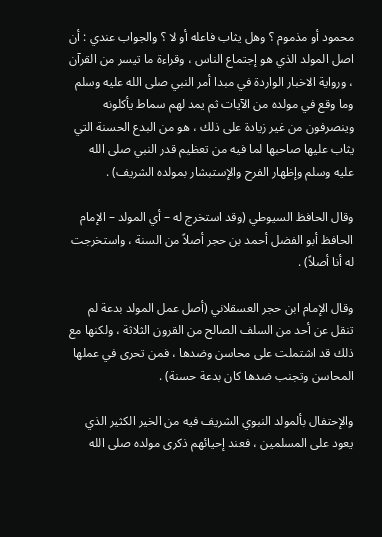محمود أو مذموم ؟ وهل يثاب فاعله أو لا ؟ والجواب عندي : أن اصل المولد الذي هو إجتماع الناس ، وقراءة ما تيسر من القرآن ، ورواية الاخبار الواردة في مبدا أمر النبي صلى الله عليه وسلم وما وقع في مولده من الآيات ثم يمد لهم سماط يأكلونه وينصرفون من غير زيادة على ذلك ، هو من البدع الحسنة التي يثاب عليها صاحبها لما فيه من تعظيم قدر النبي صلى الله عليه وسلم وإظهار الفرح والإستبشار بمولده الشريف) .

وقال الحافظ السيوطي (وقد استخرج له – أي المولد – الإمام الحافظ أبو الفضل أحمد بن حجر أصلاً من السنة ، واستخرجت له أنا أصلاً) .

وقال الإمام ابن حجر العسقلاني (أصل عمل المولد بدعة لم تنقل عن أحد من السلف الصالح من القرون الثلاثة ، ولكنها مع ذلك قد اشتملت على محاسن وضدها ، فمن تحرى في عملها المحاسن وتجنب ضدها كان بدعة حسنة) .

والإحتفال بألمولد النبوي الشريف فيه من الخير الكثير الذي يعود على المسلمين ، فعند إحيائهم ذكرى مولده صلى الله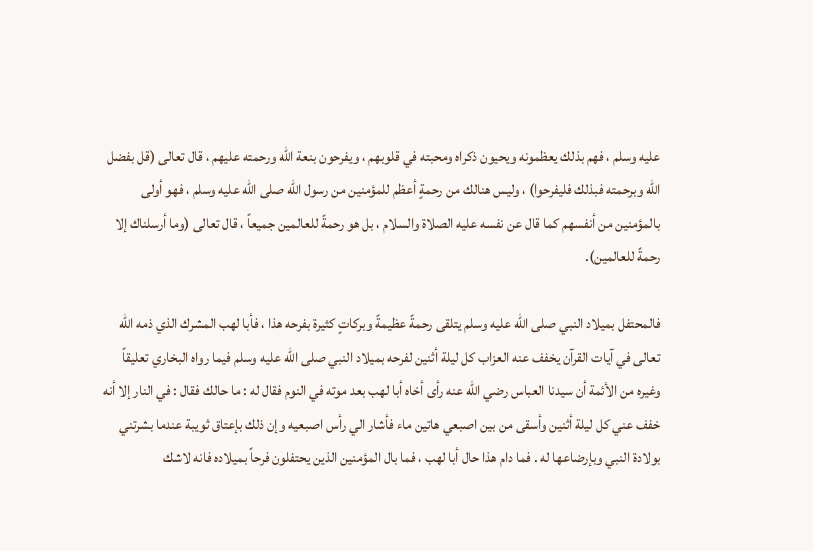عليه وسلم ، فهم بذلك يعظمونه ويحيون ذكراه ومحبته في قلوبهم ، ويفرحون بنعة الله ورحمته عليهم ، قال تعالى (قل بفضل الله وبرحمته فبذلك فليفرحوا) ، وليس هنالك من رحمةٍ أعظم للمؤمنين من رسول الله صلى الله عليه وسلم ، فهو أولى بالمؤمنين من أنفسهم كما قال عن نفسه عليه الصلاة والسلام ، بل هو رحمةً للعالمين جميعاً ، قال تعالى (وما أرسلناك إلا رحمةً للعالمين).

فالمحتفل بميلاد النبي صلى الله عليه وسلم يتلقى رحمةً عظيمةً وبركاتٍ كثيرة بفرحه هذا ، فأبا لهب المشرك الذي ذمه الله تعالى في آيات القرآن يخفف عنه العزاب كل ليلة أثنين لفرحه بميلاد النبي صلى الله عليه وسلم فيما رواه البخاري تعليقاً وغيره من الأئمة أن سيدنا العباس رضي الله عنه رأى أخاه أبا لهب بعد موته في النوم فقال له : ما حالك فقال : في النار إلا أنه خفف عني كل ليلة أثنين وأسقى من بين اصبعي هاتين ماء فأشار الي رأس اصبعيه وإن ذلك بإعتاق ثويبة عندما بشرتني بولادة النبي وبإرضاعها له . فما دام هذا حال أبا لهب ، فما بال المؤمنين الذين يحتفلون فرحاً بميلاده فانه لاشك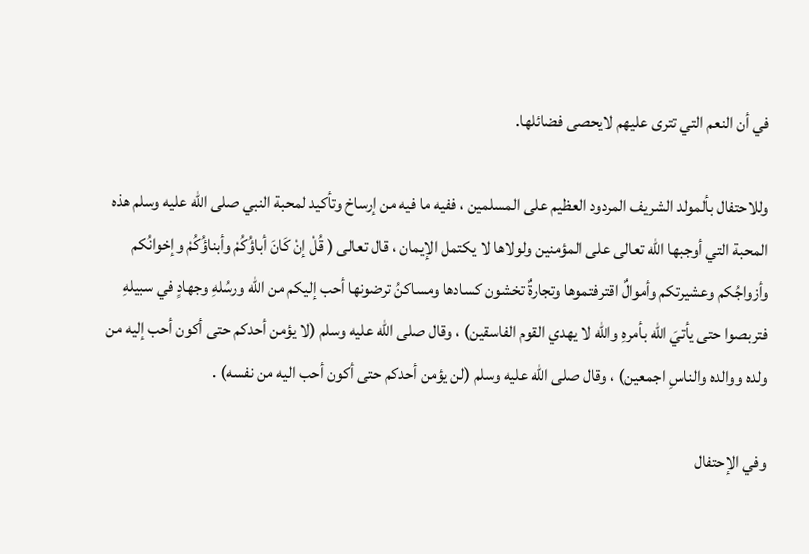في أن النعم التي تترى عليهم لايحصى فضائلها.

وللاحتفال بألمولد الشريف المردود العظيم على المسلمين ، ففيه ما فيه من إرساخ وتأكيد لمحبة النبي صلى الله عليه وسلم هذه المحبة التي أوجبها الله تعالى على المؤمنين ولولاها لا يكتمل الإيمان ، قال تعالى ( قُلْ إنْ كَانَ أباؤُكُمْ وأبناؤُكُمْ وإخوانُكم وأزواجُكم وعشيرتكم وأموالٌ اقترفتموها وتجارةٌ تخشون كسادها ومساكنُ ترضونها أحب إليكم من الله ورسُلهِ وجهادٍ في سبيلهِ فتربصوا حتى يأتيَ الله بأمرهِ والله لا يهدي القوم الفاسقين) ، وقال صلى الله عليه وسلم (لا يؤمن أحدكم حتى أكون أحب إليه من ولده ووالده والناسِ اجمعين) ، وقال صلى الله عليه وسلم (لن يؤمن أحدكم حتى أكون أحب اليه من نفسه) .

وفي الإحتفال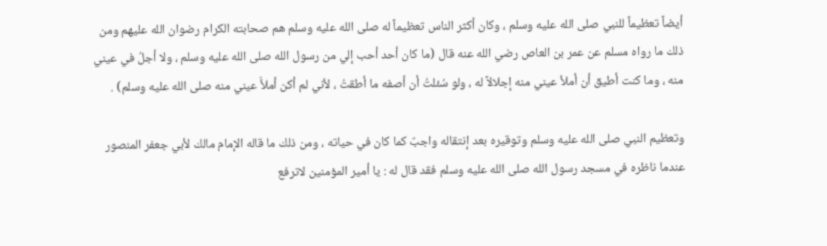أيضاً تعظيماً للنبي صلى الله عليه وسلم ، وكان أكثر الناس تعظيماً له صلى الله عليه وسلم هم صحابته الكرام رضوان الله عليهم ومن ذلك ما رواه مسلم عن عمر بن العاص رضي الله عنه قال (ما كان أحد أحب إلي من رسول الله صلى الله عليه وسلم ، ولا أجلُ في عيني منه ، وما كنت أطيق أن أملأ عيني منه إجلالاً له ، ولو سُئلتُ أن أصفه ما أطقتُ ، لأني لم أكن أملأَ عيني منه صلى الله عليه وسلم) .

وتعظيم النبي صلى الله عليه وسلم وتوقيره بعد إنتقاله واجبٌ كما كان في حياته ، ومن ذلك ما قاله الإمام مالك لأبي جعفر المنصور عندما ناظره في مسجد رسول الله صلى الله عليه وسلم فقد قال له : يا أمير المؤمنين لاترفع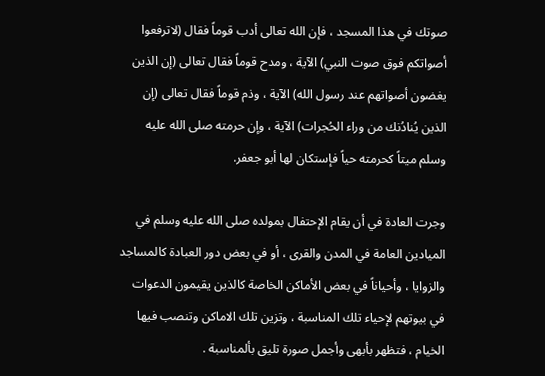صوتك في هذا المسجد ، فإن الله تعالى أدب قوماً فقال (لاترفعوا أصواتكم فوق صوت النبي) الآية ، ومدح قوماً فقال تعالى (إن الذين يغضون أصواتهم عند رسول الله) الآية ، وذم قوماً فقال تعالى (إن الذين يُنادُنك من وراء الحُجرات) الآية ، وإن حرمته صلى الله عليه وسلم ميتاً كحرمته حياً فإستكان لها أبو جعفر.

وجرت العادة في أن يقام الإحتفال بمولده صلى الله عليه وسلم في الميادين العامة في المدن والقرى ، أو في بعض دور العبادة كالمساجد والزوايا ، وأحياناً في بعض الأماكن الخاصة كالذين يقيمون الدعوات في بيوتهم لإحياء تلك المناسبة ، وتزين تلك الاماكن وتنصب فيها الخيام ، فتظهر بأبهى وأجمل صورة تليق بألمناسبة .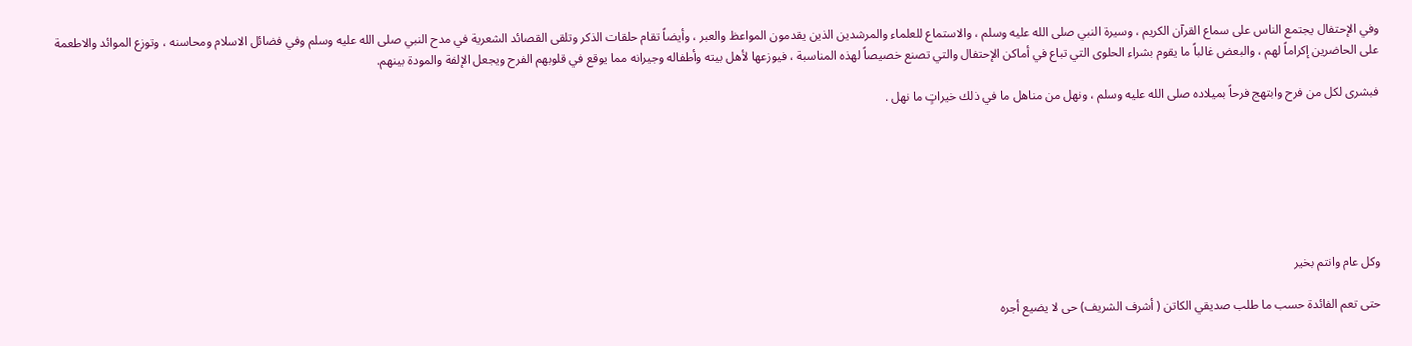وفي الإحتفال يجتمع الناس على سماع القرآن الكريم ، وسيرة النبي صلى الله عليه وسلم ، والاستماع للعلماء والمرشدين الذين يقدمون المواعظ والعبر ، وأيضاً تقام حلقات الذكر وتلقى القصائد الشعرية في مدح النبي صلى الله عليه وسلم وفي فضائل الاسلام ومحاسنه ، وتوزع الموائد والاطعمة على الحاضرين إكراماً لهم ، والبعض غالباً ما يقوم بشراء الحلوى التي تباع في أماكن الإحتفال والتي تصنع خصيصاً لهذه المناسبة ، فيوزعها لأهل بيته وأطفاله وجيرانه مما يوقع في قلوبهم الفرح ويجعل الإلفة والمودة بينهم.

فبشرى لكل من فرح وابتهج فرحاً بميلاده صلى الله عليه وسلم ، ونهل من مناهل ما في ذلك خيراتٍ ما نهل .







وكل عام وانتم بخير

حتى تعم الفائدة حسب ما طلب صديقي الكاتن ( أشرف الشريف) حى لا يضيع أجره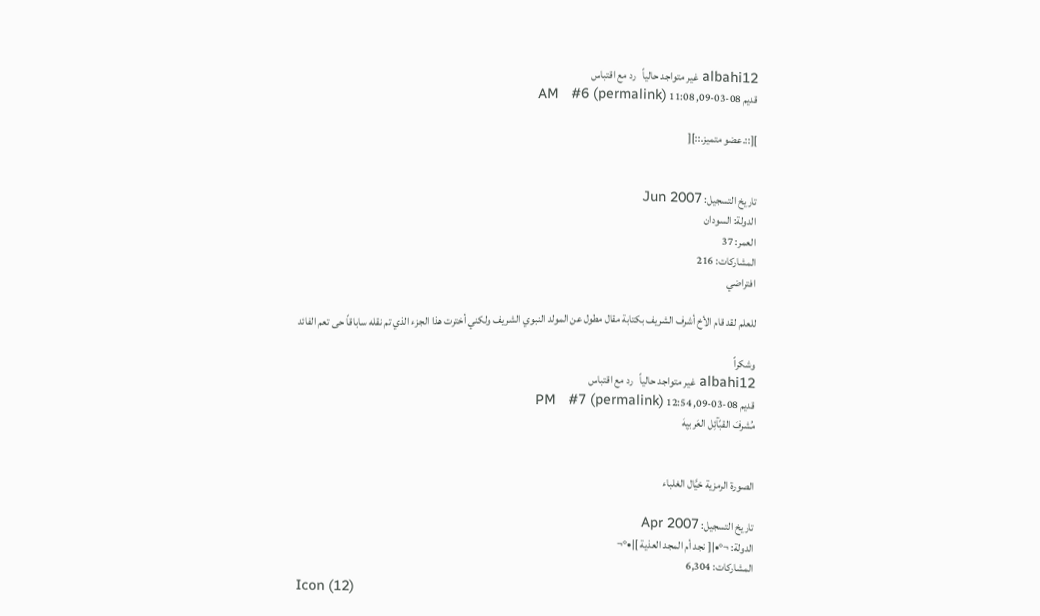albahi12 غير متواجد حالياً   رد مع اقتباس
قديم 08-03-09, 11:08 AM   #6 (permalink)

][::.عضو متميز.::][


تاريخ التسجيل: Jun 2007
الدولة: السودان
العمر: 37
المشاركات: 216
افتراضي

للعلم لقد قام الأخ أشرف الشريف بكتابة مقال مطول عن المولد النبوي الشريف ولكني أخترت هذا الجزء الذي تم نقله ساباقاً حى تعم الفائد

وشكراً
albahi12 غير متواجد حالياً   رد مع اقتباس
قديم 08-03-09, 12:54 PM   #7 (permalink)
مُشرفَ القبًآئِل العَربيِهَ


الصورة الرمزية خيَّال الغلباء

تاريخ التسجيل: Apr 2007
الدولة: ¬°•|[ نجد أم المجد العذية ]|•°¬
المشاركات: 6,304
Icon (12)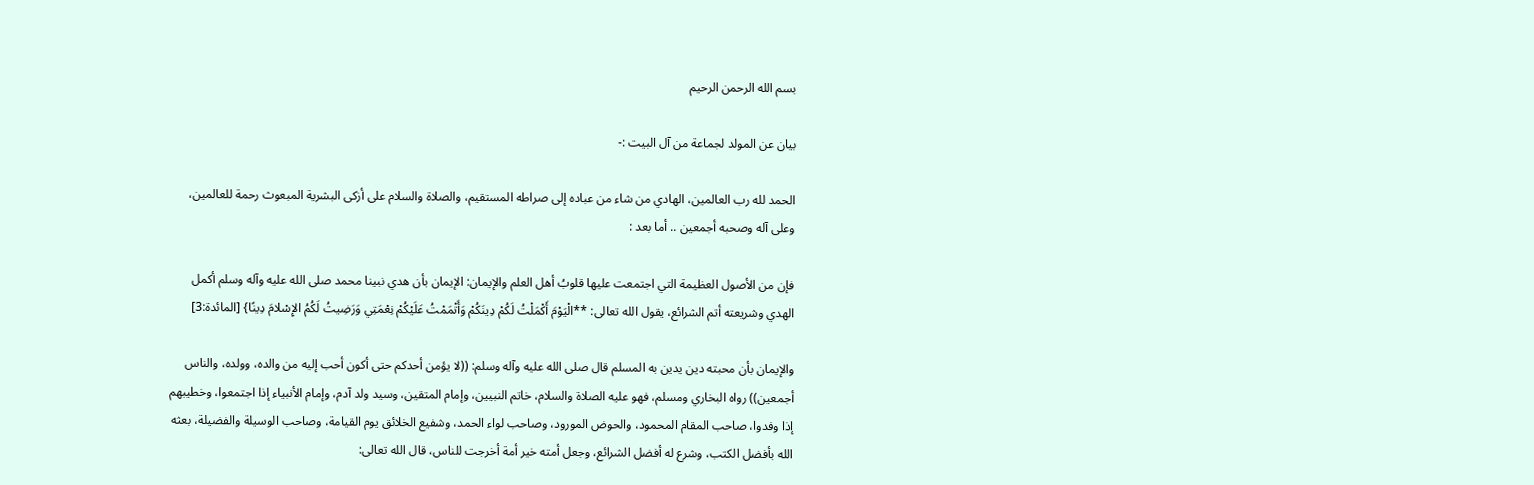بسم الله الرحمن الرحيم

بيان عن المولد لجماعة من آل البيت :-

الحمد لله رب العالمين، الهادي من شاء من عباده إلى صراطه المستقيم، والصلاة والسلام على أزكى البشرية المبعوث رحمة للعالمين، وعلى آله وصحبه أجمعين .. أما بعد :

فإن من الأصول العظيمة التي اجتمعت عليها قلوبُ أهل العلم والإيمان: الإيمان بأن هدي نبينا محمد صلى الله عليه وآله وسلم أكمل الهدي وشريعته أتم الشرائع، يقول الله تعالى: **الْيَوْمَ أَكْمَلْتُ لَكُمْ دِينَكُمْ وَأَتْمَمْتُ عَلَيْكُمْ نِعْمَتِي وَرَضِيتُ لَكُمُ الإِسْلامَ دِينًا} [المائدة:3]

والإيمان بأن محبته دين يدين به المسلم قال صلى الله عليه وآله وسلم: ((لا يؤمن أحدكم حتى أكون أحب إليه من والده، وولده، والناس أجمعين)) رواه البخاري ومسلم، فهو عليه الصلاة والسلام، خاتم النبيين، وإمام المتقين، وسيد ولد آدم، وإمام الأنبياء إذا اجتمعوا، وخطيبهم إذا وفدوا، صاحب المقام المحمود، والحوض المورود، وصاحب لواء الحمد، وشفيع الخلائق يوم القيامة، وصاحب الوسيلة والفضيلة، بعثه الله بأفضل الكتب، وشرع له أفضل الشرائع، وجعل أمته خير أمة أخرجت للناس، قال الله تعالى: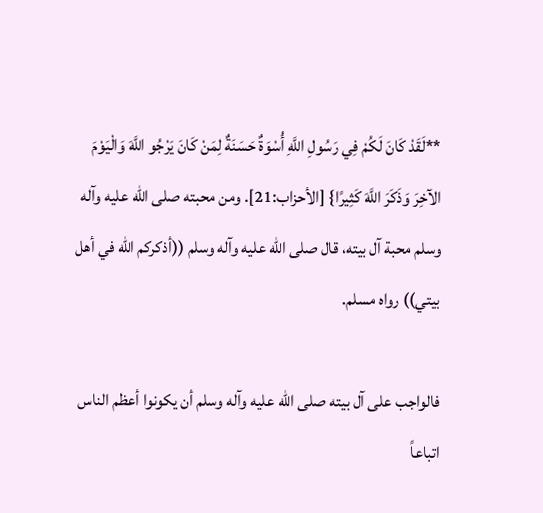**لَقَدْ كَانَ لَكُمْ فِي رَسُولِ اللَّهِ أُسْوَةٌ حَسَنَةٌ لِمَنْ كَانَ يَرْجُو اللَّهَ وَالْيَوْمَ الآخِرَ وَذَكَرَ اللَّهَ كَثِيرًا} [الأحزاب:21]. ومن محبته صلى الله عليه وآله وسلم محبة آل بيته، قال صلى الله عليه وآله وسلم ((أذكركم الله في أهل بيتي)) رواه مسلم.

فالواجب على آل بيته صلى الله عليه وآله وسلم أن يكونوا أعظم الناس اتباعاً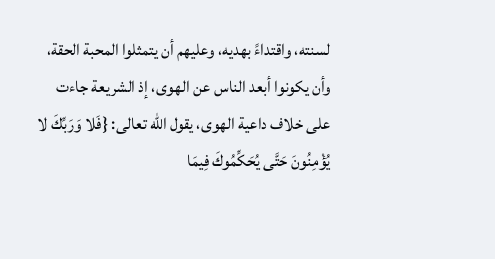لسنته، واقتداءً بهديه، وعليهم أن يتمثلوا المحبة الحقة، وأن يكونوا أبعد الناس عن الهوى، إذ الشريعة جاءت على خلاف داعية الهوى، يقول الله تعالى: {فَلا وَرَبِّكَ لا يُؤْمِنُونَ حَتَّى يُحَكِّمُوكَ فِيمَا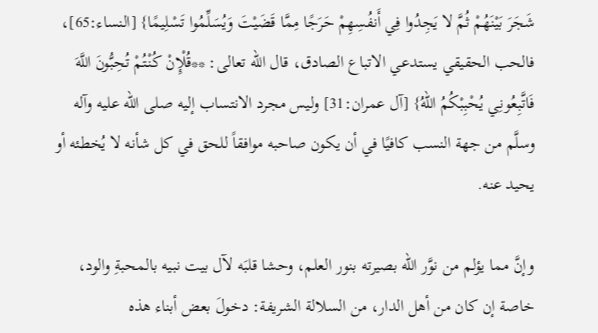شَجَرَ بَيْنَهُمْ ثُمَّ لا يَجِدُوا فِي أَنفُسِهِمْ حَرَجًا مِمَّا قَضَيْتَ وَيُسَلِّمُوا تَسْلِيمًا} [النساء:65]، فالحب الحقيقي يستدعي الاتباع الصادق، قال الله تعالى: **قُلْإِنْ كُنْتُمْ تُحِبُّونَ اللَّهَ فَاتَّبِعُونِي يُحْبِبْكُمُ اللهُ} [آل عمران:31] وليس مجرد الانتساب إليه صلى الله عليه وآله وسلَّم من جهة النسب كافيًا في أن يكون صاحبه موافقاً للحق في كل شأنه لا يُخطئه أو يحيد عنه.

وإنَّ مما يؤلم من نوَّر الله بصيرته بنور العلم، وحشا قلبَه لآل بيت نبيه بالمحبةِ والود، خاصة إن كان من أهل الدار، من السلالة الشريفة: دخولَ بعض أبناء هذه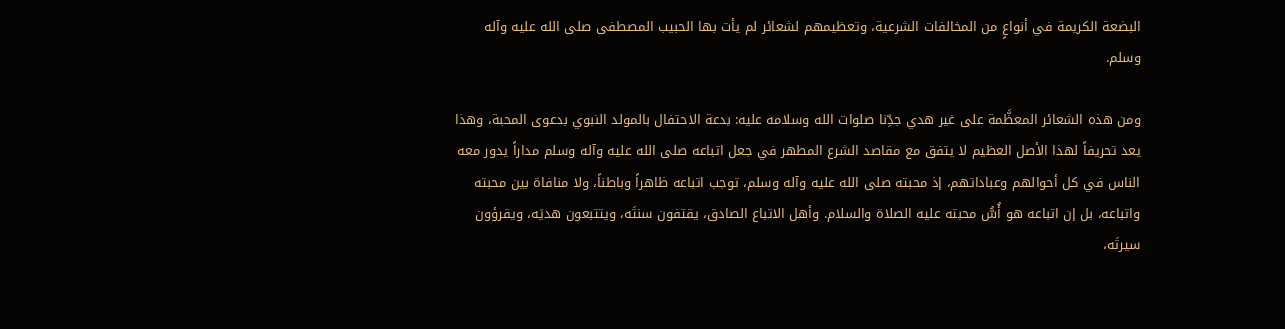البضعة الكريمة في أنواعٍ من المخالفات الشرعية، وتعظيمهم لشعائر لم يأت بها الحبيب المصطفى صلى الله عليه وآله وسلم.

ومن هذه الشعائر المعظَّمة على غير هدي جدِّنا صلوات الله وسلامه عليه: بدعة الاحتفال بالمولد النبوي بدعوى المحبة، وهذا يعد تحريفاً لهذا الأصل العظيم لا يتفق مع مقاصد الشرع المطهر في جعل اتباعه صلى الله عليه وآله وسلم مداراً يدور معه الناس في كل أحوالهم وعباداتهم، إذ محبته صلى الله عليه وآله وسلم، توجب اتباعه ظاهراً وباطناً، ولا منافاة بين محبته واتباعه، بل إن اتباعه هو أُسُّ محبته عليه الصلاة والسلام. وأهل الاتباع الصادق، يقتفون سنتَه، ويتتبعون هديَه، ويقرؤون سيرتَه،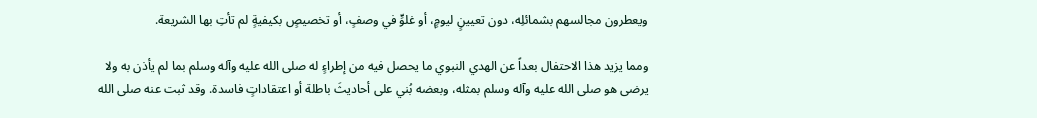ويعطرون مجالسهم بشمائلِه، دون تعيينٍ ليومٍ، أو غلوٍّ في وصفٍ، أو تخصيصٍ بكيفيةٍ لم تأتِ بها الشريعة.

ومما يزيد هذا الاحتفال بعداً عن الهدي النبوي ما يحصل فيه من إطراءٍ له صلى الله عليه وآله وسلم بما لم يأذن به ولا يرضى هو صلى الله عليه وآله وسلم بمثله، وبعضه بُني على أحاديثَ باطلة أو اعتقاداتٍ فاسدة. وقد ثبت عنه صلى الله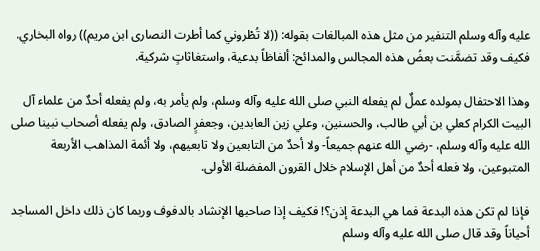عليه وآله وسلم التنفير من مثل هذه المبالغات بقوله: ((لا تُطْروني كما أطرت النصارى ابن مريم)) رواه البخاري. فكيف وقد تضمَّنت بعضُ هذه المجالس والمدائح: ألفاظاً بدعية، واستغاثاتٍ شركية.

وهذا الاحتفال بمولده عملٌ لم يفعله النبي صلى الله عليه وآله وسلم، ولم يأمر به، ولم يفعله أحدٌ من علماء آل البيت الكرام كعلي بن أبي طالب، والحسنين، وعلي زين العابدين، وجعفرٍ الصادق، ولم يفعله أصحاب نبينا صلى الله عليه وآله وسلم، -رضي الله عنهم جميعاً- ولا أحدٌ من التابعين ولا تابعيهم، ولا أئمة المذاهب الأربعة المتبوعين، ولا فعله أحدٌ من أهل الإسلام خلال القرون المفضلة الأولى.

فإذا لم تكن هذه البدعة فما هي البدعة إذن؟! فكيف إذا صاحبها الإنشاد بالدفوف وربما كان ذلك داخل المساجد أحياناً وقد قال صلى الله عليه وآله وسلم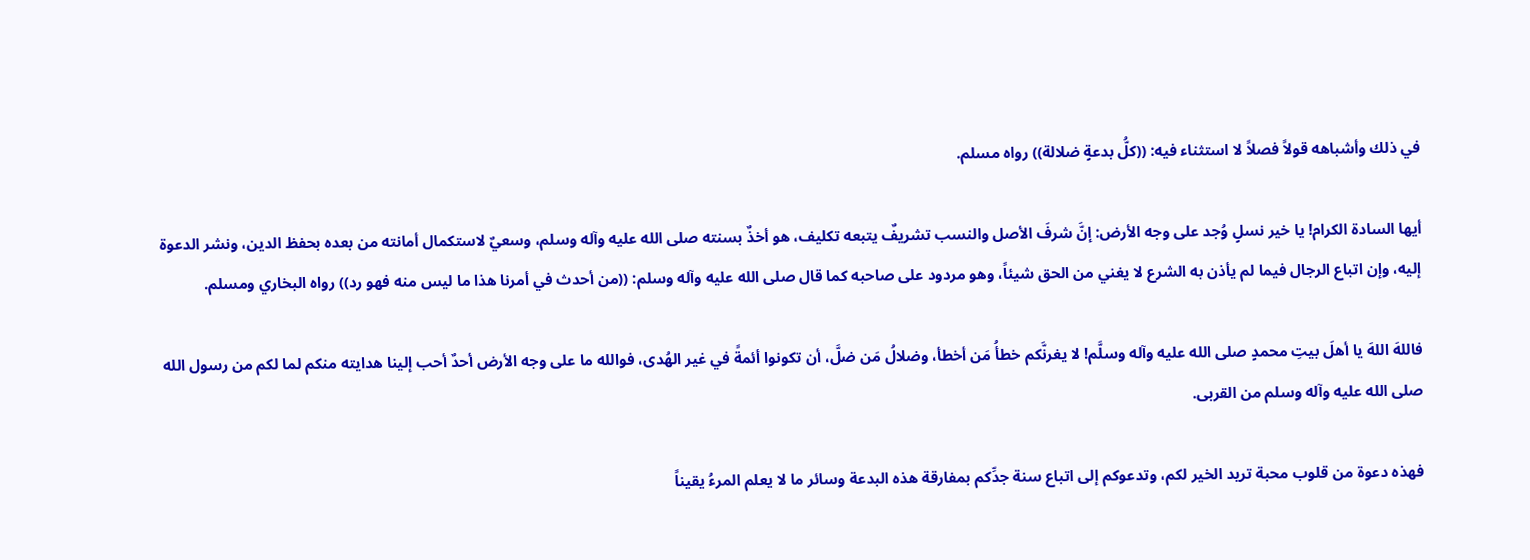في ذلك وأشباهه قولاً فصلاً لا استثناء فيه: ((كلُّ بدعةٍ ضلالة)) رواه مسلم.

أيها السادة الكرام! يا خير نسلٍ وُجد على وجه الأرض: إنَّ شرفَ الأصل والنسب تشريفٌ يتبعه تكليف، هو أخذٌ بسنته صلى الله عليه وآله وسلم، وسعيٌ لاستكمال أمانته من بعده بحفظ الدين، ونشر الدعوة إليه، وإن اتباع الرجال فيما لم يأذن به الشرع لا يغني من الحق شيئاً، وهو مردود على صاحبه كما قال صلى الله عليه وآله وسلم: ((من أحدث في أمرنا هذا ما ليس منه فهو رد)) رواه البخاري ومسلم.

فاللهَ اللهَ يا أهلَ بيتِ محمدٍ صلى الله عليه وآله وسلَّم! لا يغرنَّكم خطأُ مَن أخطأ، وضلالُ مَن ضلَّ، أن تكونوا أئمةً في غير الهُدى، فوالله ما على وجه الأرض أحدٌ أحب إلينا هدايته منكم لما لكم من رسول الله صلى الله عليه وآله وسلم من القربى.

فهذه دعوة من قلوب محبة تريد الخير لكم، وتدعوكم إلى اتباع سنة جدِّكم بمفارقة هذه البدعة وسائر ما لا يعلم المرءُ يقيناً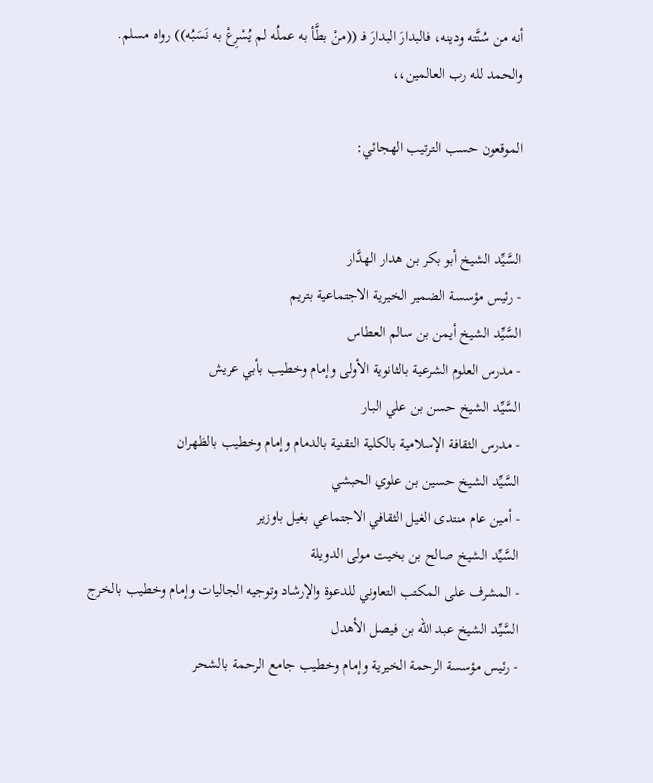أنه من سُنَّته ودينه، فالبدارَ البدارَ فـ ((منْ بطَّأ به عملُه لم يُسْرِعْ به نَسَبُه)) رواه مسلم.
والحمد لله رب العالمين،،

الموقعون حسب الترتيب الهجائي:


السَّيِّد الشيخ أبو بكر بن هدار الهدَّار
- رئيس مؤسسة الضمير الخيرية الاجتماعية بتريم
السَّيِّد الشيخ أيمن بن سالم العطاس
- مدرس العلوم الشرعية بالثانوية الأولى وإمام وخطيب بأبي عريش
السَّيِّد الشيخ حسن بن علي البـار
- مدرس الثقافة الإسلامية بالكلية التقنية بالدمام وإمام وخطيب بالظهران
السَّيِّد الشيخ حسين بن علوي الحبشي
- أمين عام منتدى الغيل الثقافي الاجتماعي بغيل باوزير
السَّيِّد الشيخ صالح بن بخيت مولى الدويلة
- المشرف على المكتب التعاوني للدعوة والإرشاد وتوجيه الجاليات وإمام وخطيب بالخرج
السَّيِّد الشيخ عبد الله بن فيصل الأهدل
- رئيس مؤسسة الرحمة الخيرية وإمام وخطيب جامع الرحمة بالشحر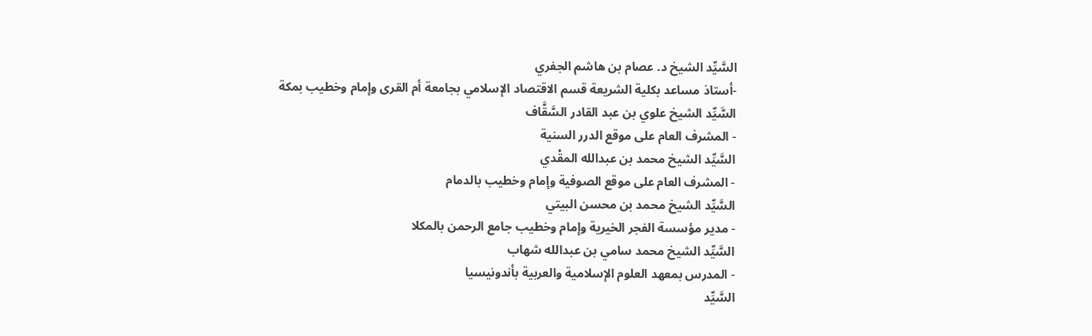السَّيِّد الشيخ د. عصام بن هاشم الجفري
-أستاذ مساعد بكلية الشريعة قسم الاقتصاد الإسلامي بجامعة أم القرى وإمام وخطيب بمكة
السَّيِّد الشيخ علوي بن عبد القادر السَّقَّاف
- المشرف العام على موقع الدرر السنية
السَّيِّد الشيخ محمد بن عبدالله المقْدي
- المشرف العام على موقع الصوفية وإمام وخطيب بالدمام
السَّيِّد الشيخ محمد بن محسن البيتي
- مدير مؤسسة الفجر الخيرية وإمام وخطيب جامع الرحمن بالمكلا
السَّيِّد الشيخ محمد سامي بن عبدالله شهاب
- المدرس بمعهد العلوم الإسلامية والعربية بأندونيسيا
السَّيِّد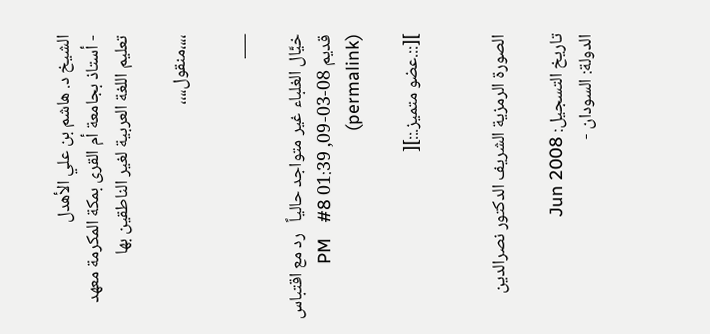الشيخ د. هاشم بن علي الأهدل
- أستاذ بجامعة أم القرى بمكة المكرمة معهد تعليم اللغة العربية لغير الناطقين بها

،،،،منقول،،،،

___

خيَّال الغلباء غير متواجد حالياً   رد مع اقتباس
قديم 08-03-09, 01:39 PM   #8 (permalink)

][::.عضو متميز.::][


الصورة الرمزية الشريف الدكتور نصرالدين

تاريخ التسجيل: Jun 2008
الدولة: السودان -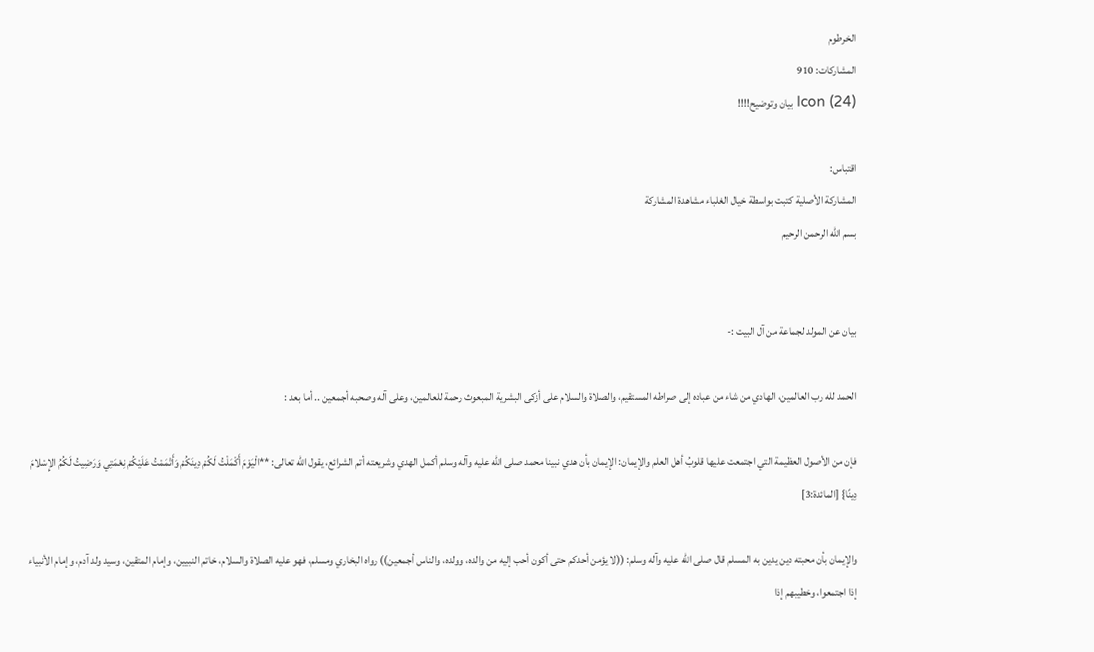الخرطوم
المشاركات: 910
Icon (24) بيان وتوضيح!!!!

اقتباس:
المشاركة الأصلية كتبت بواسطة خيال الغلباء مشاهدة المشاركة
بسم الله الرحمن الرحيم


بيان عن المولد لجماعة من آل البيت :-

الحمد لله رب العالمين، الهادي من شاء من عباده إلى صراطه المستقيم، والصلاة والسلام على أزكى البشرية المبعوث رحمة للعالمين، وعلى آله وصحبه أجمعين .. أما بعد :

فإن من الأصول العظيمة التي اجتمعت عليها قلوبُ أهل العلم والإيمان: الإيمان بأن هدي نبينا محمد صلى الله عليه وآله وسلم أكمل الهدي وشريعته أتم الشرائع، يقول الله تعالى: **الْيَوْمَ أَكْمَلْتُ لَكُمْ دِينَكُمْ وَأَتْمَمْتُ عَلَيْكُمْ نِعْمَتِي وَرَضِيتُ لَكُمُ الإِسْلامَ دِينًا} [المائدة:3]

والإيمان بأن محبته دين يدين به المسلم قال صلى الله عليه وآله وسلم: ((لا يؤمن أحدكم حتى أكون أحب إليه من والده، وولده، والناس أجمعين)) رواه البخاري ومسلم، فهو عليه الصلاة والسلام، خاتم النبيين، وإمام المتقين، وسيد ولد آدم، وإمام الأنبياء إذا اجتمعوا، وخطيبهم إذا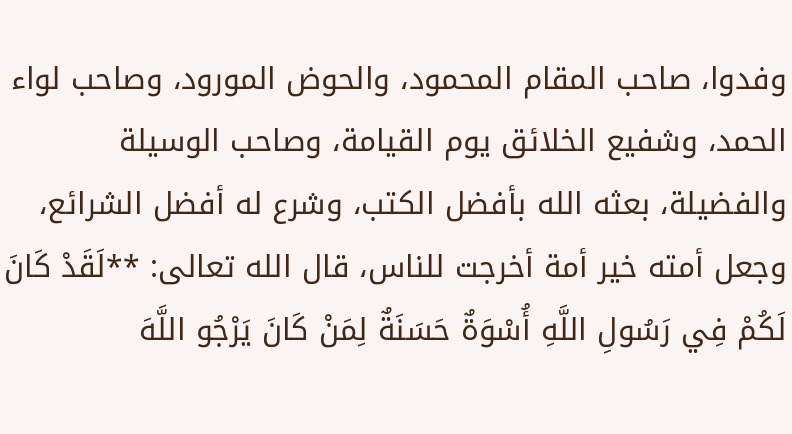وفدوا، صاحب المقام المحمود، والحوض المورود، وصاحب لواء الحمد، وشفيع الخلائق يوم القيامة، وصاحب الوسيلة والفضيلة، بعثه الله بأفضل الكتب، وشرع له أفضل الشرائع، وجعل أمته خير أمة أخرجت للناس، قال الله تعالى: **لَقَدْ كَانَ لَكُمْ فِي رَسُولِ اللَّهِ أُسْوَةٌ حَسَنَةٌ لِمَنْ كَانَ يَرْجُو اللَّهَ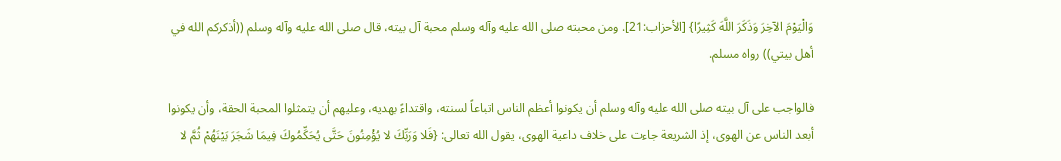وَالْيَوْمَ الآخِرَ وَذَكَرَ اللَّهَ كَثِيرًا} [الأحزاب:21]. ومن محبته صلى الله عليه وآله وسلم محبة آل بيته، قال صلى الله عليه وآله وسلم ((أذكركم الله في أهل بيتي)) رواه مسلم.

فالواجب على آل بيته صلى الله عليه وآله وسلم أن يكونوا أعظم الناس اتباعاً لسنته، واقتداءً بهديه، وعليهم أن يتمثلوا المحبة الحقة، وأن يكونوا أبعد الناس عن الهوى، إذ الشريعة جاءت على خلاف داعية الهوى، يقول الله تعالى: {فَلا وَرَبِّكَ لا يُؤْمِنُونَ حَتَّى يُحَكِّمُوكَ فِيمَا شَجَرَ بَيْنَهُمْ ثُمَّ لا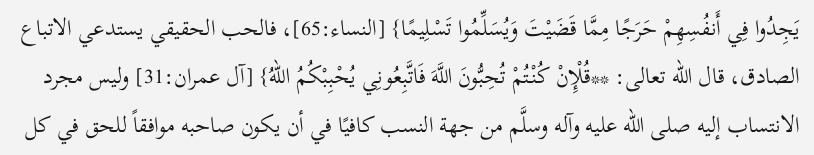يَجِدُوا فِي أَنفُسِهِمْ حَرَجًا مِمَّا قَضَيْتَ وَيُسَلِّمُوا تَسْلِيمًا} [النساء:65]، فالحب الحقيقي يستدعي الاتباع الصادق، قال الله تعالى: **قُلْإِنْ كُنْتُمْ تُحِبُّونَ اللَّهَ فَاتَّبِعُونِي يُحْبِبْكُمُ اللهُ} [آل عمران:31] وليس مجرد الانتساب إليه صلى الله عليه وآله وسلَّم من جهة النسب كافيًا في أن يكون صاحبه موافقاً للحق في كل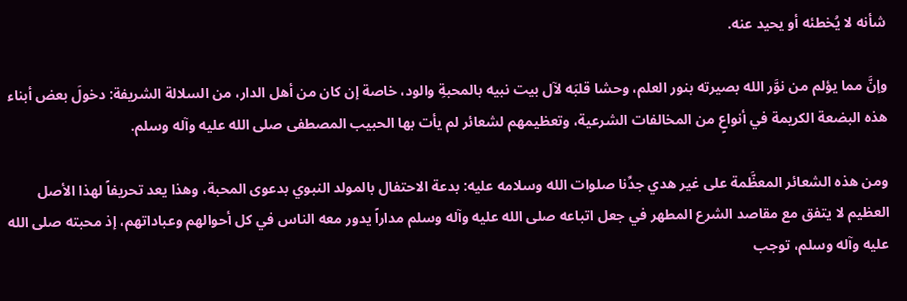شأنه لا يُخطئه أو يحيد عنه.

وإنَّ مما يؤلم من نوَّر الله بصيرته بنور العلم، وحشا قلبَه لآل بيت نبيه بالمحبةِ والود، خاصة إن كان من أهل الدار، من السلالة الشريفة: دخولَ بعض أبناء هذه البضعة الكريمة في أنواعٍ من المخالفات الشرعية، وتعظيمهم لشعائر لم يأت بها الحبيب المصطفى صلى الله عليه وآله وسلم.

ومن هذه الشعائر المعظَّمة على غير هدي جدِّنا صلوات الله وسلامه عليه: بدعة الاحتفال بالمولد النبوي بدعوى المحبة، وهذا يعد تحريفاً لهذا الأصل العظيم لا يتفق مع مقاصد الشرع المطهر في جعل اتباعه صلى الله عليه وآله وسلم مداراً يدور معه الناس في كل أحوالهم وعباداتهم، إذ محبته صلى الله عليه وآله وسلم، توجب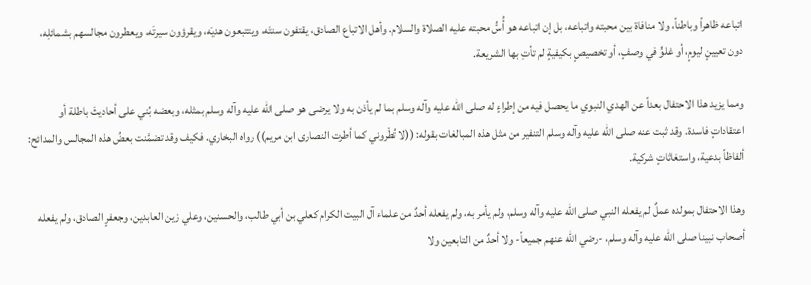اتباعه ظاهراً وباطناً، ولا منافاة بين محبته واتباعه، بل إن اتباعه هو أُسُّ محبته عليه الصلاة والسلام. وأهل الاتباع الصادق، يقتفون سنتَه، ويتتبعون هديَه، ويقرؤون سيرتَه، ويعطرون مجالسهم بشمائلِه، دون تعيينٍ ليومٍ، أو غلوٍّ في وصفٍ، أو تخصيصٍ بكيفيةٍ لم تأتِ بها الشريعة.

ومما يزيد هذا الاحتفال بعداً عن الهدي النبوي ما يحصل فيه من إطراءٍ له صلى الله عليه وآله وسلم بما لم يأذن به ولا يرضى هو صلى الله عليه وآله وسلم بمثله، وبعضه بُني على أحاديثَ باطلة أو اعتقاداتٍ فاسدة. وقد ثبت عنه صلى الله عليه وآله وسلم التنفير من مثل هذه المبالغات بقوله: ((لا تُطْروني كما أطرت النصارى ابن مريم)) رواه البخاري. فكيف وقد تضمَّنت بعضُ هذه المجالس والمدائح: ألفاظاً بدعية، واستغاثاتٍ شركية.

وهذا الاحتفال بمولده عملٌ لم يفعله النبي صلى الله عليه وآله وسلم، ولم يأمر به، ولم يفعله أحدٌ من علماء آل البيت الكرام كعلي بن أبي طالب، والحسنين، وعلي زين العابدين، وجعفرٍ الصادق، ولم يفعله أصحاب نبينا صلى الله عليه وآله وسلم، -رضي الله عنهم جميعاً- ولا أحدٌ من التابعين ولا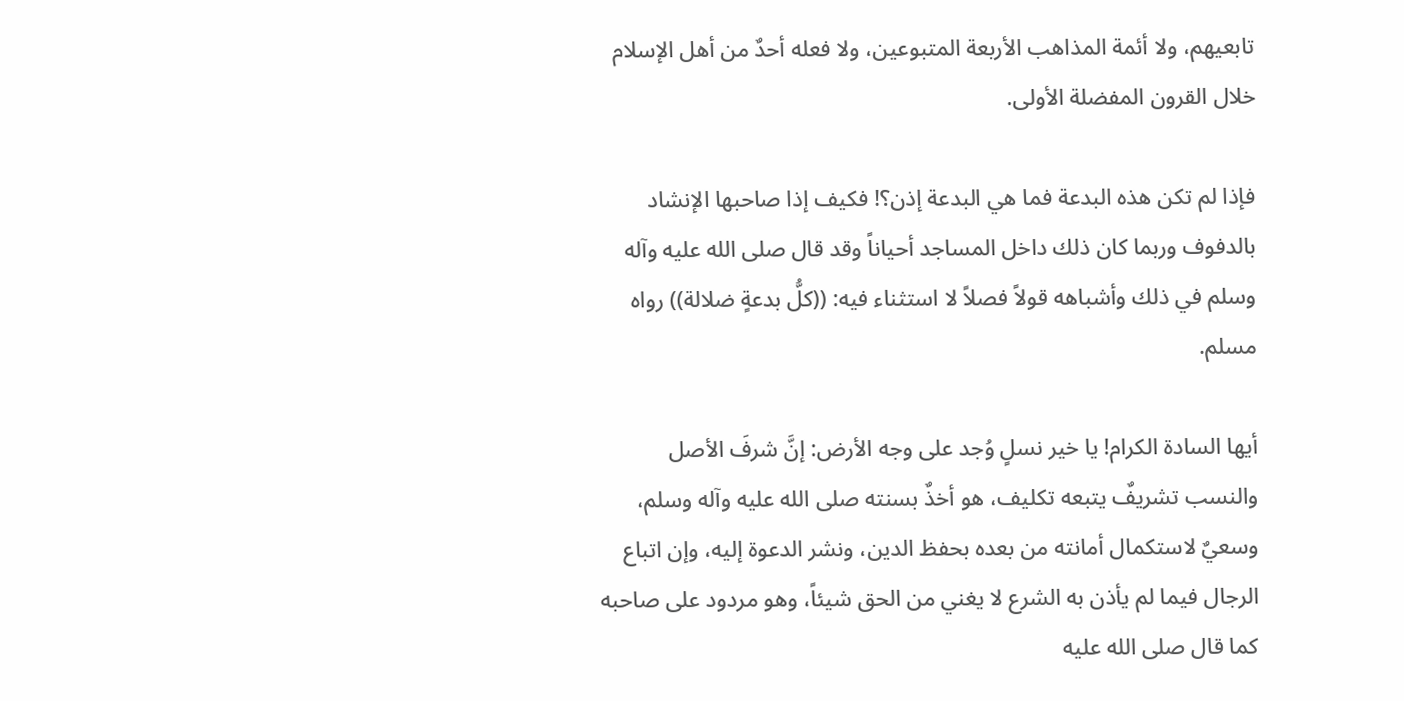تابعيهم، ولا أئمة المذاهب الأربعة المتبوعين، ولا فعله أحدٌ من أهل الإسلام خلال القرون المفضلة الأولى.

فإذا لم تكن هذه البدعة فما هي البدعة إذن؟! فكيف إذا صاحبها الإنشاد بالدفوف وربما كان ذلك داخل المساجد أحياناً وقد قال صلى الله عليه وآله وسلم في ذلك وأشباهه قولاً فصلاً لا استثناء فيه: ((كلُّ بدعةٍ ضلالة)) رواه مسلم.

أيها السادة الكرام! يا خير نسلٍ وُجد على وجه الأرض: إنَّ شرفَ الأصل والنسب تشريفٌ يتبعه تكليف، هو أخذٌ بسنته صلى الله عليه وآله وسلم، وسعيٌ لاستكمال أمانته من بعده بحفظ الدين، ونشر الدعوة إليه، وإن اتباع الرجال فيما لم يأذن به الشرع لا يغني من الحق شيئاً، وهو مردود على صاحبه كما قال صلى الله عليه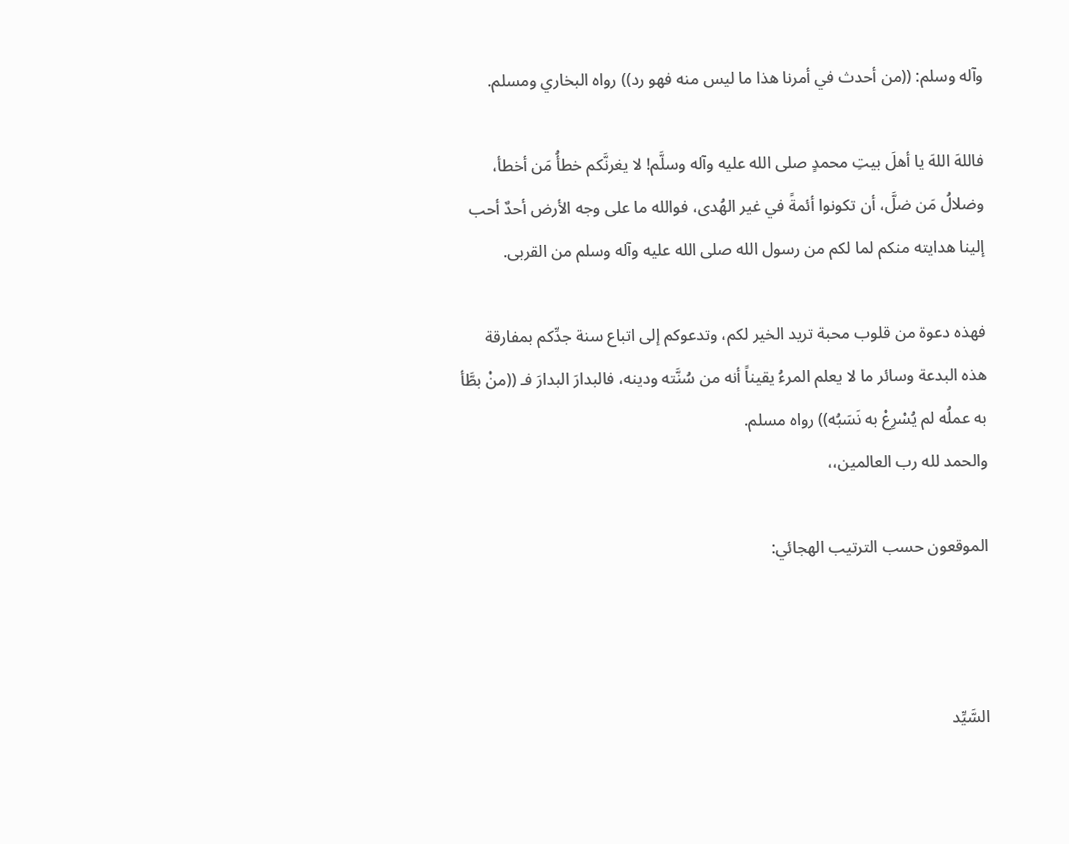وآله وسلم: ((من أحدث في أمرنا هذا ما ليس منه فهو رد)) رواه البخاري ومسلم.

فاللهَ اللهَ يا أهلَ بيتِ محمدٍ صلى الله عليه وآله وسلَّم! لا يغرنَّكم خطأُ مَن أخطأ، وضلالُ مَن ضلَّ، أن تكونوا أئمةً في غير الهُدى، فوالله ما على وجه الأرض أحدٌ أحب إلينا هدايته منكم لما لكم من رسول الله صلى الله عليه وآله وسلم من القربى.

فهذه دعوة من قلوب محبة تريد الخير لكم، وتدعوكم إلى اتباع سنة جدِّكم بمفارقة هذه البدعة وسائر ما لا يعلم المرءُ يقيناً أنه من سُنَّته ودينه، فالبدارَ البدارَ فـ ((منْ بطَّأ به عملُه لم يُسْرِعْ به نَسَبُه)) رواه مسلم.
والحمد لله رب العالمين،،

الموقعون حسب الترتيب الهجائي:



السَّيِّد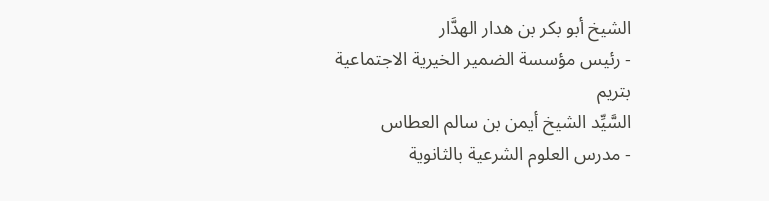الشيخ أبو بكر بن هدار الهدَّار
- رئيس مؤسسة الضمير الخيرية الاجتماعية بتريم
السَّيِّد الشيخ أيمن بن سالم العطاس
- مدرس العلوم الشرعية بالثانوية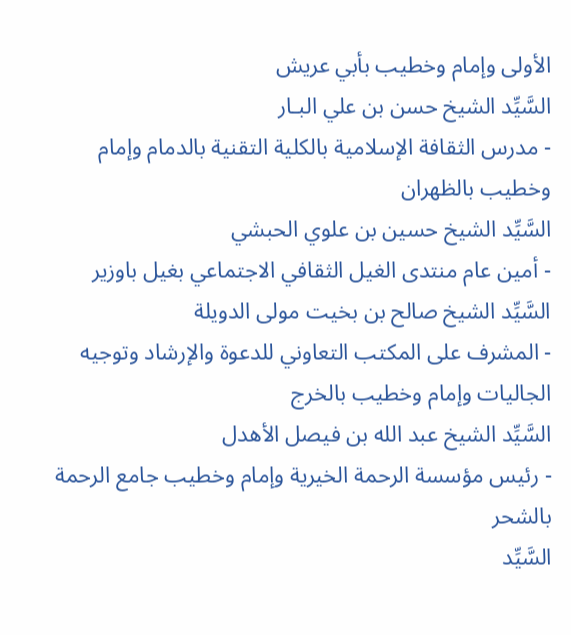الأولى وإمام وخطيب بأبي عريش
السَّيِّد الشيخ حسن بن علي البـار
- مدرس الثقافة الإسلامية بالكلية التقنية بالدمام وإمام وخطيب بالظهران
السَّيِّد الشيخ حسين بن علوي الحبشي
- أمين عام منتدى الغيل الثقافي الاجتماعي بغيل باوزير
السَّيِّد الشيخ صالح بن بخيت مولى الدويلة
- المشرف على المكتب التعاوني للدعوة والإرشاد وتوجيه الجاليات وإمام وخطيب بالخرج
السَّيِّد الشيخ عبد الله بن فيصل الأهدل
- رئيس مؤسسة الرحمة الخيرية وإمام وخطيب جامع الرحمة بالشحر
السَّيِّد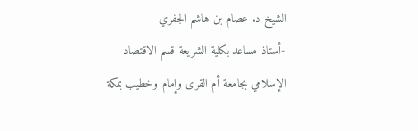الشيخ د. عصام بن هاشم الجفري
-أستاذ مساعد بكلية الشريعة قسم الاقتصاد الإسلامي بجامعة أم القرى وإمام وخطيب بمكة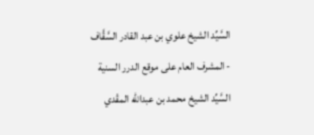السَّيِّد الشيخ علوي بن عبد القادر السَّقَّاف
- المشرف العام على موقع الدرر السنية
السَّيِّد الشيخ محمد بن عبدالله المقْدي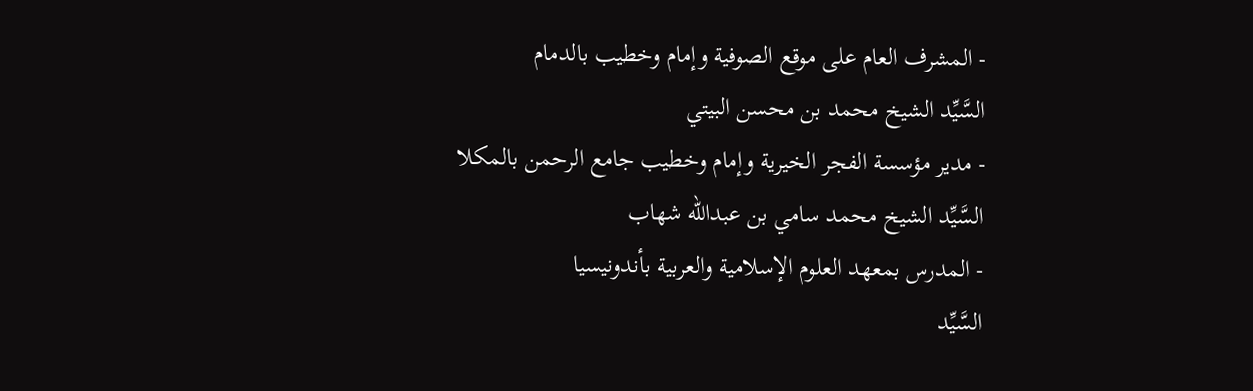- المشرف العام على موقع الصوفية وإمام وخطيب بالدمام
السَّيِّد الشيخ محمد بن محسن البيتي
- مدير مؤسسة الفجر الخيرية وإمام وخطيب جامع الرحمن بالمكلا
السَّيِّد الشيخ محمد سامي بن عبدالله شهاب
- المدرس بمعهد العلوم الإسلامية والعربية بأندونيسيا
السَّيِّد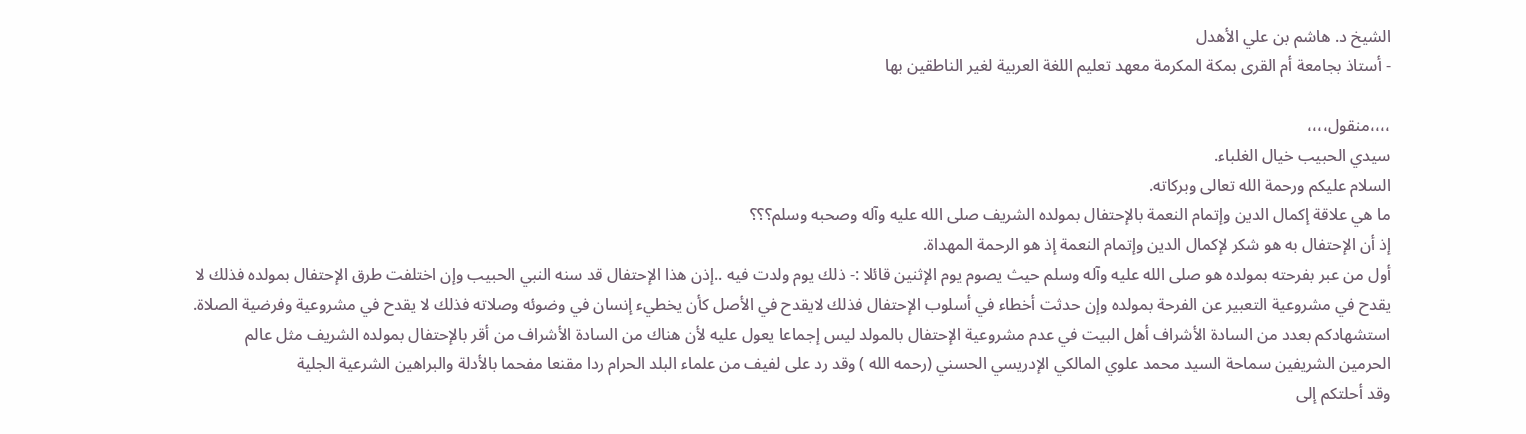الشيخ د. هاشم بن علي الأهدل
- أستاذ بجامعة أم القرى بمكة المكرمة معهد تعليم اللغة العربية لغير الناطقين بها

،،،،منقول،،،،
سيدي الحبيب خيال الغلباء.
السلام عليكم ورحمة الله تعالى وبركاته.
ما هي علاقة إكمال الدين وإتمام النعمة بالإحتفال بمولده الشريف صلى الله عليه وآله وصحبه وسلم؟؟؟
إذ أن الإحتفال به هو شكر لإكمال الدين وإتمام النعمة إذ هو الرحمة المهداة.
أول من عبر بفرحته بمولده هو صلى الله عليه وآله وسلم حيث يصوم يوم الإثنين قائلا :- ذلك يوم ولدت فيه ..إذن هذا الإحتفال قد سنه النبي الحبيب وإن اختلفت طرق الإحتفال بمولده فذلك لا يقدح في مشروعية التعبير عن الفرحة بمولده وإن حدثت أخطاء في أسلوب الإحتفال فذلك لايقدح في الأصل كأن يخطيء إنسان في وضوئه وصلاته فذلك لا يقدح في مشروعية وفرضية الصلاة.
استشهادكم بعدد من السادة الأشراف أهل البيت في عدم مشروعية الإحتفال بالمولد ليس إجماعا يعول عليه لأن هناك من السادة الأشراف من أقر بالإحتفال بمولده الشريف مثل عالم الحرمين الشريفين سماحة السيد محمد علوي المالكي الإدريسي الحسني (رحمه الله ) وقد رد على لفيف من علماء البلد الحرام ردا مقنعا مفحما بالأدلة والبراهين الشرعية الجلية
وقد أحلتكم إلى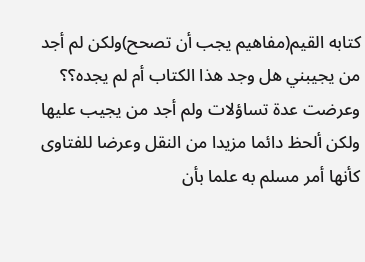كتابه القيم(مفاهيم يجب أن تصحح)ولكن لم أجد من يجيبني هل وجد هذا الكتاب أم لم يجده؟؟ وعرضت عدة تساؤلات ولم أجد من يجيب عليها ولكن ألحظ دائما مزيدا من النقل وعرضا للفتاوى كأنها أمر مسلم به علما بأن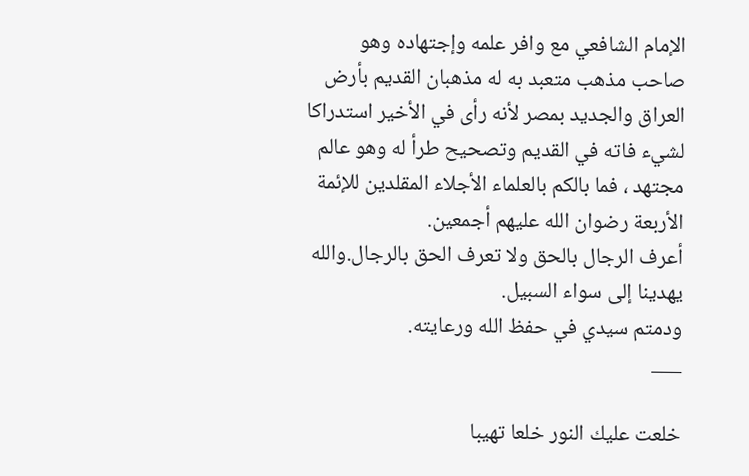الإمام الشافعي مع وافر علمه وإجتهاده وهو صاحب مذهب متعبد به له مذهبان القديم بأرض العراق والجديد بمصر لأنه رأى في الأخير استدراكا لشيء فاته في القديم وتصحيح طرأ له وهو عالم مجتهد ، فما بالكم بالعلماء الأجلاء المقلدين للإئمة الأربعة رضوان الله عليهم أجمعين.
أعرف الرجال بالحق ولا تعرف الحق بالرجال.والله يهدينا إلى سواء السبيل.
ودمتم سيدي في حفظ الله ورعايته.
___

خلعت عليك النور خلعا تهيبا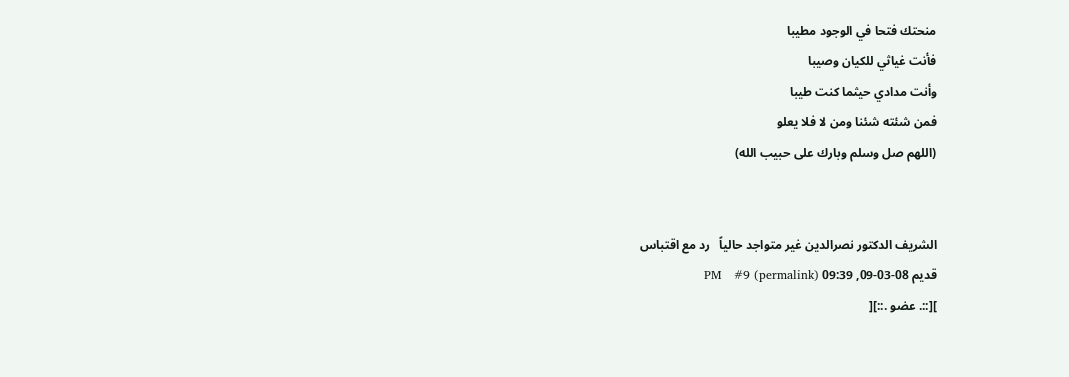منحتك فتحا في الوجود مطيبا
فأنت غياثي للكيان وصيبا
وأنت مدادي حيثما كنت طيبا
فمن شئته شئنا ومن لا فلا يعلو
(اللهم صل وسلم وبارك على حبيب الله)


الشريف الدكتور نصرالدين غير متواجد حالياً   رد مع اقتباس
قديم 08-03-09, 09:39 PM   #9 (permalink)
][::. عضو .::][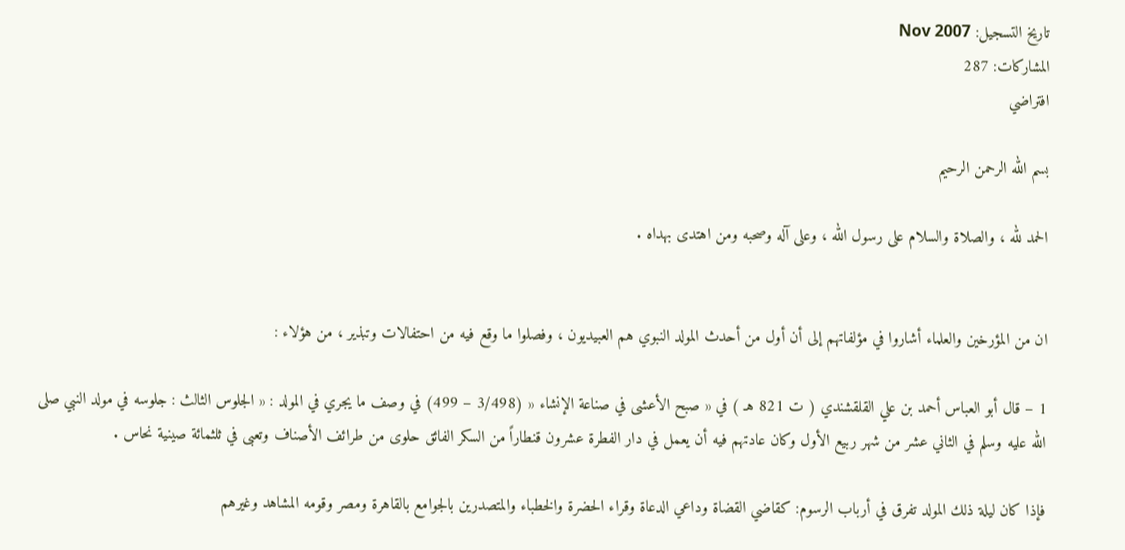تاريخ التسجيل: Nov 2007
المشاركات: 287
افتراضي

بسم الله الرحمن الرحيم

الحمد لله ، والصلاة والسلام على رسول الله ، وعلى آله وصحبه ومن اهتدى بهداه .


ان من المؤرخين والعلماء أشاروا في مؤلفاتهم إلى أن أول من أحدث المولد النبوي هم العبيديون ، وفصلوا ما وقع فيه من احتفالات وتبذير ، من هؤلاء :

1 – قال أبو العباس أحمد بن علي القلقشندي ( ت 821 هـ ) في « صبح الأعشى في صناعة الإنشاء « (3/498 – 499) في وصف ما يجري في المولد : « الجلوس الثالث : جلوسه في مولد النبي صلى الله عليه وسلم في الثاني عشر من شهر ربيع الأول وكان عادتهم فيه أن يعمل في دار الفطرة عشرون قنطاراً من السكر الفائق حلوى من طرائف الأصناف وتعبى في ثلثمائة صينية نحاس .

فإذا كان ليلة ذلك المولد تفرق في أرباب الرسوم: كقاضي القضاة وداعي الدعاة وقراء الحضرة والخطباء والمتصدرين بالجوامع بالقاهرة ومصر وقومه المشاهد وغيرهم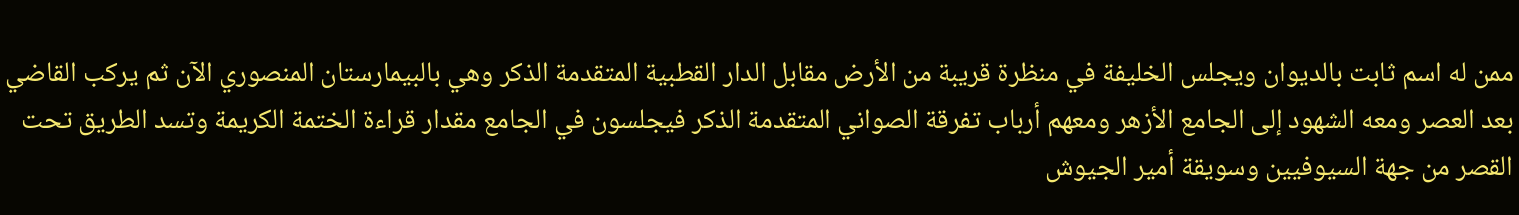ممن له اسم ثابت بالديوان ويجلس الخليفة في منظرة قريبة من الأرض مقابل الدار القطبية المتقدمة الذكر وهي بالبيمارستان المنصوري الآن ثم يركب القاضي بعد العصر ومعه الشهود إلى الجامع الأزهر ومعهم أرباب تفرقة الصواني المتقدمة الذكر فيجلسون في الجامع مقدار قراءة الختمة الكريمة وتسد الطريق تحت القصر من جهة السيوفيين وسويقة أمير الجيوش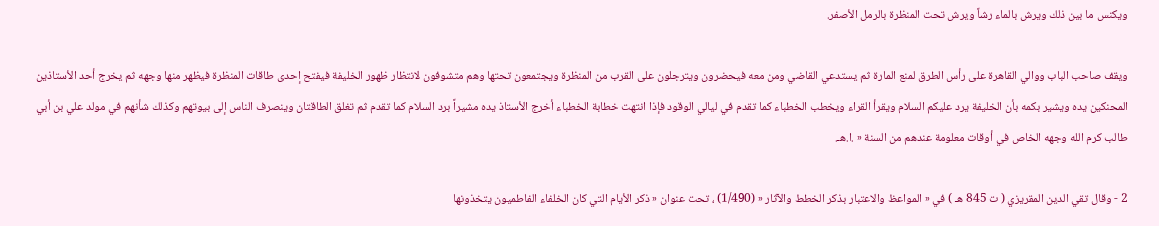ويكنس ما بين ذلك ويرش بالماء رشاً ويرش تحت المنظرة بالرمل الأصفر.

ويقف صاحب الباب ووالي القاهرة على رأس الطرق لمنع المارة ثم يستدعي القاضي ومن معه فيحضرون ويترجلون على القرب من المنظرة ويجتمعون تحتها وهم متشوفون لانتظار ظهور الخليفة فيفتح إحدى طاقات المنظرة فيظهر منها وجهه ثم يخرج أحد الأستاذين المحنكين يده ويشير بكمه بأن الخليفة يرد عليكم السلام ويقرأ القراء ويخطب الخطباء كما تقدم في ليالي الوقود فإذا انتهت خطابة الخطباء أخرج الأستاذ يده مشيراً برد السلام كما تقدم ثم تغلق الطاقتان وينصرف الناس إلى بيوتهم وكذلك شأنهم في مولد علي بن أبي طالب كرم الله وجهه الخاص في أوقات معلومة عندهم من السنة « .ا.هـ.

2 - وقال تقي الدين المقريزي ( ت 845 هـ ) في « المواعظ والاعتبار بذكر الخطط والآثار « (1/490) ، تحت عنوان « ذكر الأيام التي كان الخلفاء الفاطميون يتخذونها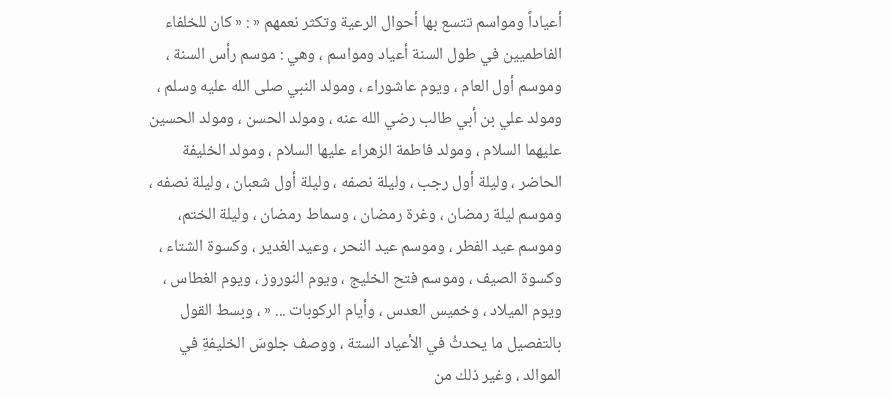أعياداً ومواسم تتسع بها أحوال الرعية وتكثر نعمهم « : « كان للخلفاء الفاطميين في طول السنة أعياد ومواسم ، وهي : موسم رأس السنة ، وموسم أول العام ، ويوم عاشوراء ، ومولد النبي صلى الله عليه وسلم ، ومولد علي بن أبي طالب رضي الله عنه ، ومولد الحسن ، ومولد الحسين عليهما السلام ، ومولد فاطمة الزهراء عليها السلام ، ومولد الخليفة الحاضر ، وليلة أول رجب ، وليلة نصفه ، وليلة أول شعبان ، وليلة نصفه ، وموسم ليلة رمضان ، وغرة رمضان ، وسماط رمضان ، وليلة الختم، وموسم عيد الفطر ، وموسم عيد النحر ، وعيد الغدير ، وكسوة الشتاء ، وكسوة الصيف ، وموسم فتح الخليج ، ويوم النوروز ، ويوم الغطاس ، ويوم الميلاد ، وخميس العدس ، وأيام الركوبات ... « ، وبسط القول بالتفصيل ما يحدثُ في الأعياد الستة ، ووصف جلوسَ الخليفةِ في الموالد ، وغير ذلك من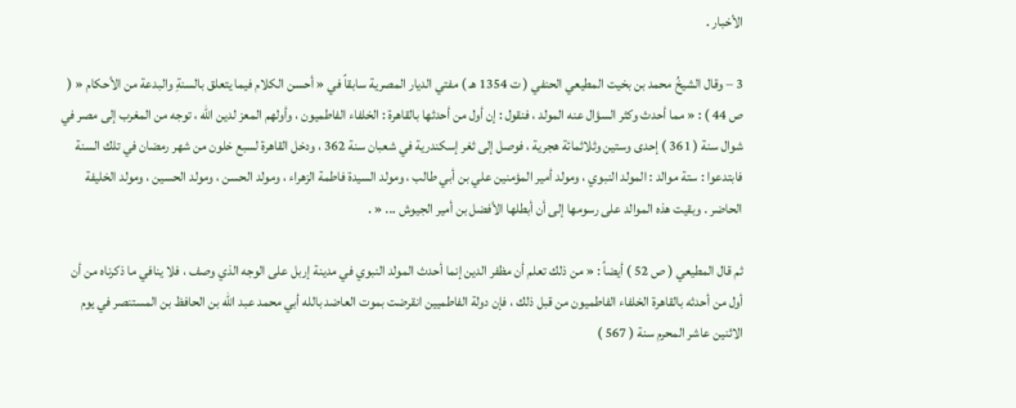الأخبار .

3 – وقال الشيخُ محمد بن بخيت المطيعي الحنفي ( ت 1354 هـ ) مفتي الديار المصرية سابقاً في « أحسن الكلام فيما يتعلق بالسنةِ والبدعة من الأحكام « ( ص 44 ) : « مما أحدث وكثر السؤال عنه المولد ، فنقول : إن أول من أحدثها بالقاهرة : الخلفاء الفاطميون ، وأولهم المعز لدين الله ، توجه من المغرب إلى مصر في شوال سنة ( 361 ) إحدى وستين وثلاثمائة هجرية ، فوصل إلى ثغر إسكندرية في شعبان سنة 362 ، ودخل القاهرة لسبع خلون من شهر رمضان في تلك السنة فابتدعوا : ستة موالد : المولد النبوي ، ومولد أمير المؤمنين علي بن أبي طالب ، ومولد السيدة فاطمة الزهراء ، ومولد الحسن ، ومولد الحسين ، ومولد الخليفة الحاضر . وبقيت هذه الموالد على رسومها إلى أن أبطلها الأفضل بن أمير الجيوش ... « .

ثم قال المطيعي ( ص 52 ) أيضاً : « من ذلك تعلم أن مظفر الدين إنما أحدث المولد النبوي في مدينة إربل على الوجه الذي وصف ، فلا ينافي ما ذكرناه من أن أول من أحدثه بالقاهرة الخلفاء الفاطميون من قبل ذلك ، فإن دولة الفاطميين انقرضت بموت العاضد بالله أبي محمد عبد الله بن الحافظ بن المستنصر في يوم الاثنين عاشر المحرم سنة ( 567 )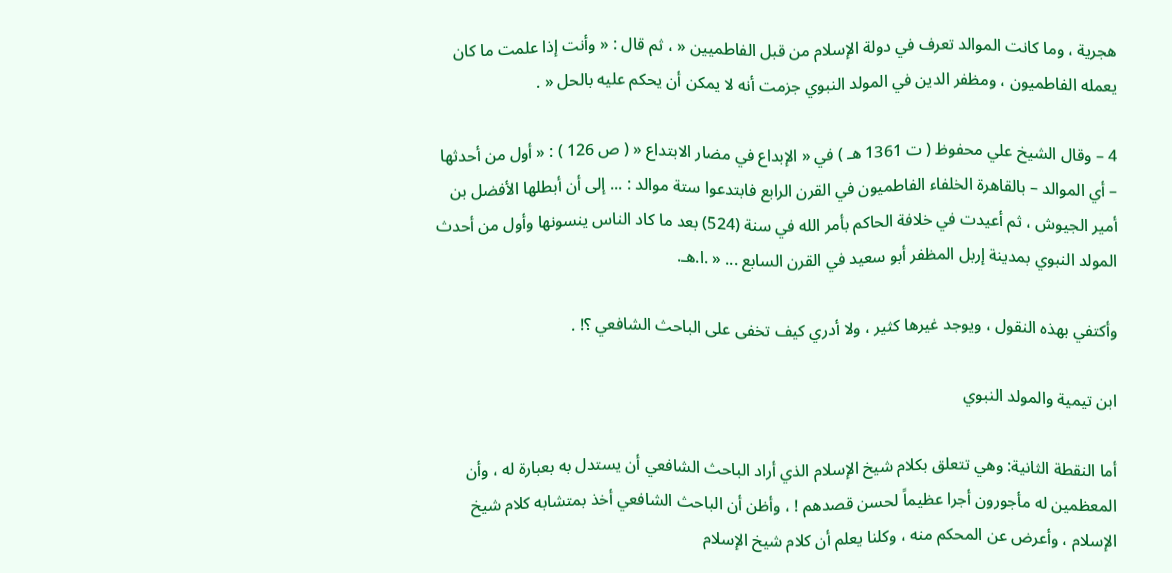هجرية ، وما كانت الموالد تعرف في دولة الإسلام من قبل الفاطميين « ، ثم قال : « وأنت إذا علمت ما كان يعمله الفاطميون ، ومظفر الدين في المولد النبوي جزمت أنه لا يمكن أن يحكم عليه بالحل « .

4 – وقال الشيخ علي محفوظ ( ت 1361 هـ ) في « الإبداع في مضار الابتداع « ( ص 126 ) : « أول من أحدثها – أي الموالد – بالقاهرة الخلفاء الفاطميون في القرن الرابع فابتدعوا ستة موالد : ... إلى أن أبطلها الأفضل بن أمير الجيوش ، ثم أعيدت في خلافة الحاكم بأمر الله في سنة (524) بعد ما كاد الناس ينسونها وأول من أحدث المولد النبوي بمدينة إربل المظفر أبو سعيد في القرن السابع ... « .ا.هـ.

وأكتفي بهذه النقول ، ويوجد غيرها كثير ، ولا أدري كيف تخفى على الباحث الشافعي ؟! .

ابن تيمية والمولد النبوي

أما النقطة الثانية: وهي تتعلق بكلام شيخ الإسلام الذي أراد الباحث الشافعي أن يستدل به بعبارة له ، وأن المعظمين له مأجورون أجرا عظيماً لحسن قصدهم ! ، وأظن أن الباحث الشافعي أخذ بمتشابه كلام شيخ الإسلام ، وأعرض عن المحكم منه ، وكلنا يعلم أن كلام شيخ الإسلام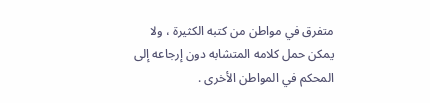متفرق في مواطن من كتبه الكثيرة ، ولا يمكن حمل كلامه المتشابه دون إرجاعه إلى المحكم في المواطن الأخرى .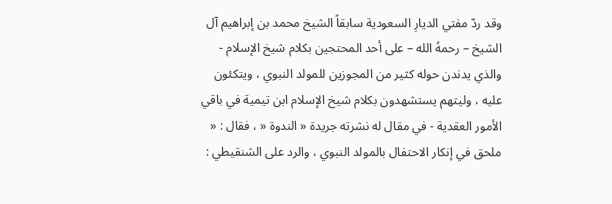وقد ردّ مفتي الديارِ السعودية سابقاً الشيخ محمد بن إبراهيم آل الشيخ – رحمهُ الله – على أحد المحتجين بكلام شيخ الإسلام - والذي يدندن حوله كثير من المجوزين للمولد النبوي ، ويتكئون عليه ، وليتهم يستشهدون بكلام شيخ الإسلام ابن تيمية في باقي الأمور العقدية - في مقال له نشرته جريدة « الندوة « ، فقال : « ملحق في إنكار الاحتفال بالمولد النبوي ، والرد على الشنقيطي :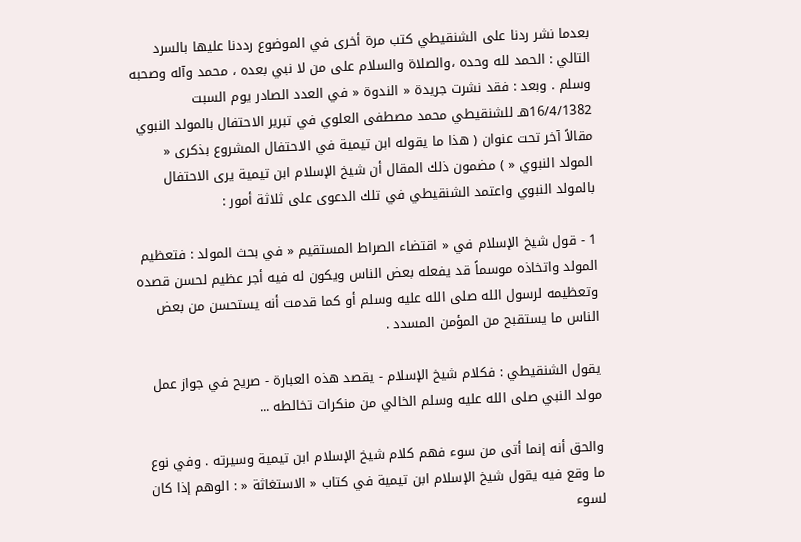بعدما نشر ردنا على الشنقيطي كتب مرة أخرى في الموضوع رددنا عليها بالسرد التالي : الحمد لله وحده ،والصلاة والسلام على من لا نبي بعده ، محمد وآله وصحبه وسلم . وبعد : فقد نشرت جريدة « الندوة « في العدد الصادر يوم السبت 16/4/1382هـ للشنقيطي محمد مصطفى العلوي في تبرير الاحتفال بالمولد النبوي مقالاً آخر تحت عنوان ( هذا ما يقوله ابن تيمية في الاحتفال المشروع بذكرى « المولد النبوي « ) مضمون ذلك المقال أن شيخ الإسلام ابن تيمية يرى الاحتفال بالمولد النبوي واعتمد الشنقيطي في تلك الدعوى على ثلاثة أمور :

1 - قول شيخ الإسلام في « اقتضاء الصراط المستقيم « في بحث المولد : فتعظيم المولد واتخاذه موسماً قد يفعله بعض الناس ويكون له فيه أجر عظيم لحسن قصده وتعظيمه لرسول الله صلى الله عليه وسلم أو كما قدمت أنه يستحسن من بعض الناس ما يستقبح من المؤمن المسدد .

يقول الشنقيطي : فكلام شيخ الإسلام - يقصد هذه العبارة - صريح في جواز عمل مولد النبي صلى الله عليه وسلم الخالي من منكرات تخالطه ...

والحق أنه إنما أتى من سوء فهم كلام شيخ الإسلام ابن تيمية وسيرته . وفي نوع ما وقع فيه يقول شيخ الإسلام ابن تيمية في كتاب « الاستغاثة « : الوهم إذا كان لسوء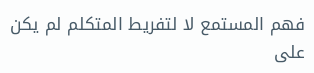فهم المستمع لا لتفريط المتكلم لم يكن على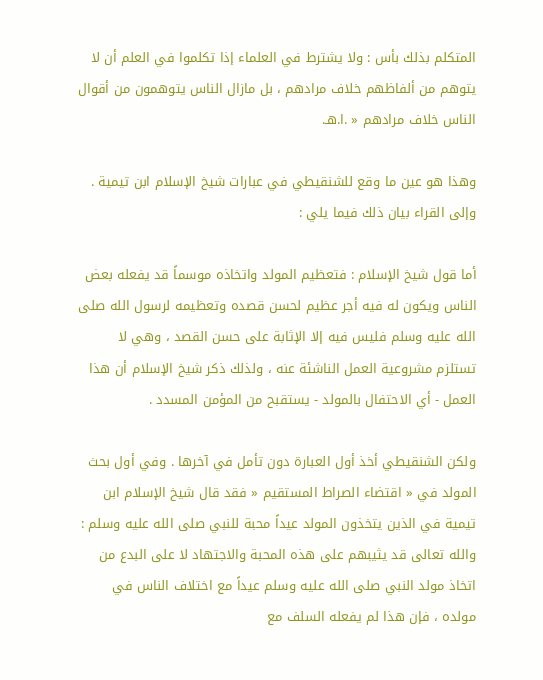المتكلم بذلك بأس : ولا يشترط في العلماء إذا تكلموا في العلم أن لا يتوهم من ألفاظهم خلاف مرادهم ، بل مازال الناس يتوهمون من أقوال الناس خلاف مرادهم « .ا.هـ.

وهذا هو عين ما وقع للشنقيطي في عبارات شيخ الإسلام ابن تيمية . وإلى القراء بيان ذلك فيما يلي :

أما قول شيخ الإسلام : فتعظيم المولد واتخاذه موسماً قد يفعله بعض الناس ويكون له فيه أجر عظيم لحسن قصده وتعظيمه لرسول الله صلى الله عليه وسلم فليس فيه إلا الإثابة على حسن القصد ، وهي لا تستلزم مشروعية العمل الناشئة عنه ، ولذلك ذكر شيخ الإسلام أن هذا العمل - أي الاحتفال بالمولد - يستقبح من المؤمن المسدد .

ولكن الشنقيطي أخذ أول العبارة دون تأمل في آخرها . وفي أول بحث المولد في « اقتضاء الصراط المستقيم « فقد قال شيخ الإسلام ابن تيمية في الذين يتخذون المولد عيداً محبة للنبي صلى الله عليه وسلم : والله تعالى قد يثيبهم على هذه المحبة والاجتهاد لا على البدع من اتخاذ مولد النبي صلى الله عليه وسلم عيداً مع اختلاف الناس في مولده ، فإن هذا لم يفعله السلف مع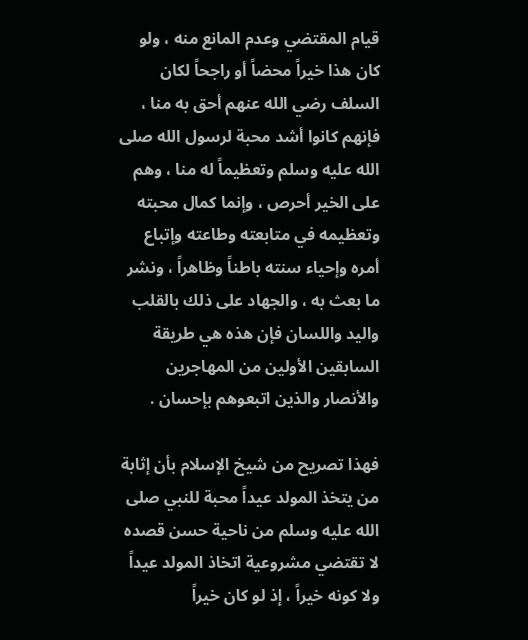قيام المقتضي وعدم المانع منه ، ولو كان هذا خيراً محضاً أو راجحاً لكان السلف رضي الله عنهم أحق به منا ، فإنهم كانوا أشد محبة لرسول الله صلى الله عليه وسلم وتعظيماً له منا ، وهم على الخير أحرص ، وإنما كمال محبته وتعظيمه في متابعته وطاعته وإتباع أمره وإحياء سنته باطناً وظاهراً ، ونشر ما بعث به ، والجهاد على ذلك بالقلب واليد واللسان فإن هذه هي طريقة السابقين الأولين من المهاجرين والأنصار والذين اتبعوهم بإحسان .

فهذا تصريح من شيخ الإسلام بأن إثابة من يتخذ المولد عيداً محبة للنبي صلى الله عليه وسلم من ناحية حسن قصده لا تقتضي مشروعية اتخاذ المولد عيداً ولا كونه خيراً ، إذ لو كان خيراً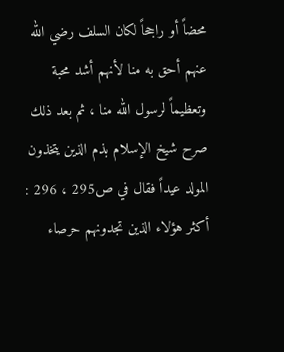محضاً أو راجحاً لكان السلف رضي الله عنهم أحق به منا لأنهم أشد محبة وتعظيماً لرسول الله منا ، ثم بعد ذلك صرح شيخ الإسلام بذم الذين يتخذون المولد عيداً فقال في ص295 ، 296 : أكثر هؤلاء الذين تجدونهم حرصاء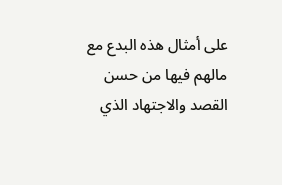على أمثال هذه البدع مع مالهم فيها من حسن القصد والاجتهاد الذي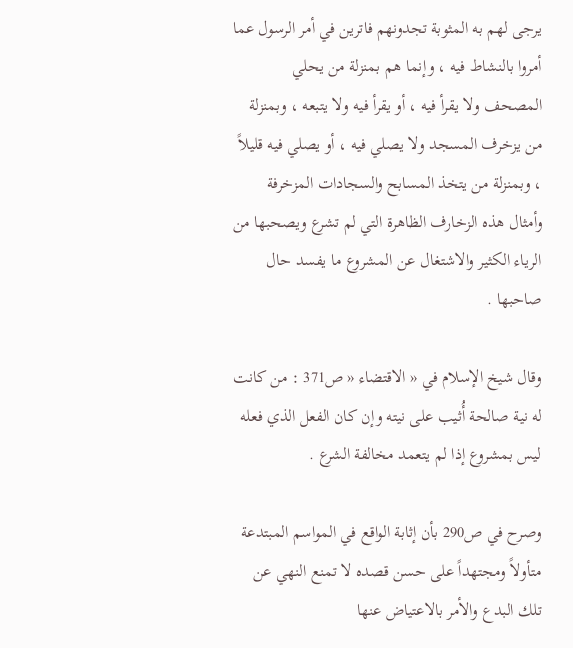يرجى لهم به المثوبة تجدونهم فاترين في أمر الرسول عما أمروا بالنشاط فيه ، وإنما هم بمنزلة من يحلي المصحف ولا يقرأ فيه ، أو يقرأ فيه ولا يتبعه ، وبمنزلة من يزخرف المسجد ولا يصلي فيه ، أو يصلي فيه قليلاً ، وبمنزلة من يتخذ المسابح والسجادات المزخرفة وأمثال هذه الزخارف الظاهرة التي لم تشرع ويصحبها من الرياء الكثير والاشتغال عن المشروع ما يفسد حال صاحبها .

وقال شيخ الإسلام في « الاقتضاء « ص371 : من كانت له نية صالحة أُثيب على نيته وإن كان الفعل الذي فعله ليس بمشروع إذا لم يتعمد مخالفة الشرع .

وصرح في ص290 بأن إثابة الواقع في المواسم المبتدعة متأولاً ومجتهداً على حسن قصده لا تمنع النهي عن تلك البدع والأمر بالاعتياض عنها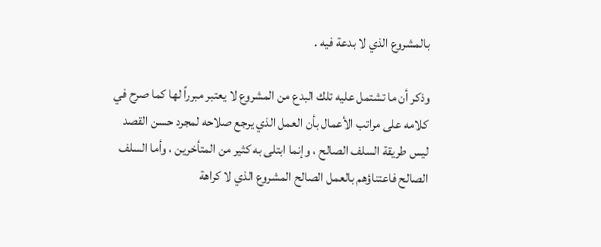بالمشروع الذي لا بدعة فيه .

وذكر أن ما تشتمل عليه تلك البدع من المشروع لا يعتبر مبرراً لها كما صرح في كلامه على مراتب الأعمال بأن العمل الذي يرجع صلاحه لمجرد حسن القصد ليس طريقة السلف الصالح ، وإنما ابتلى به كثير من المتأخرين ، وأما السلف الصالح فاعتناؤهم بالعمل الصالح المشروع الذي لا كراهة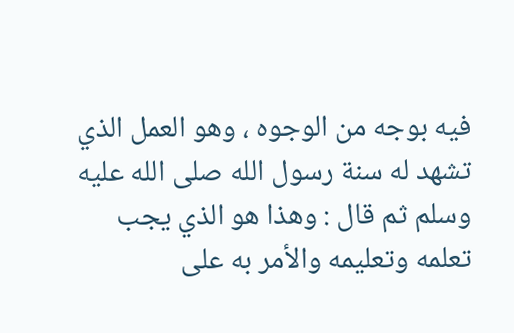فيه بوجه من الوجوه ، وهو العمل الذي تشهد له سنة رسول الله صلى الله عليه وسلم ثم قال : وهذا هو الذي يجب تعلمه وتعليمه والأمر به على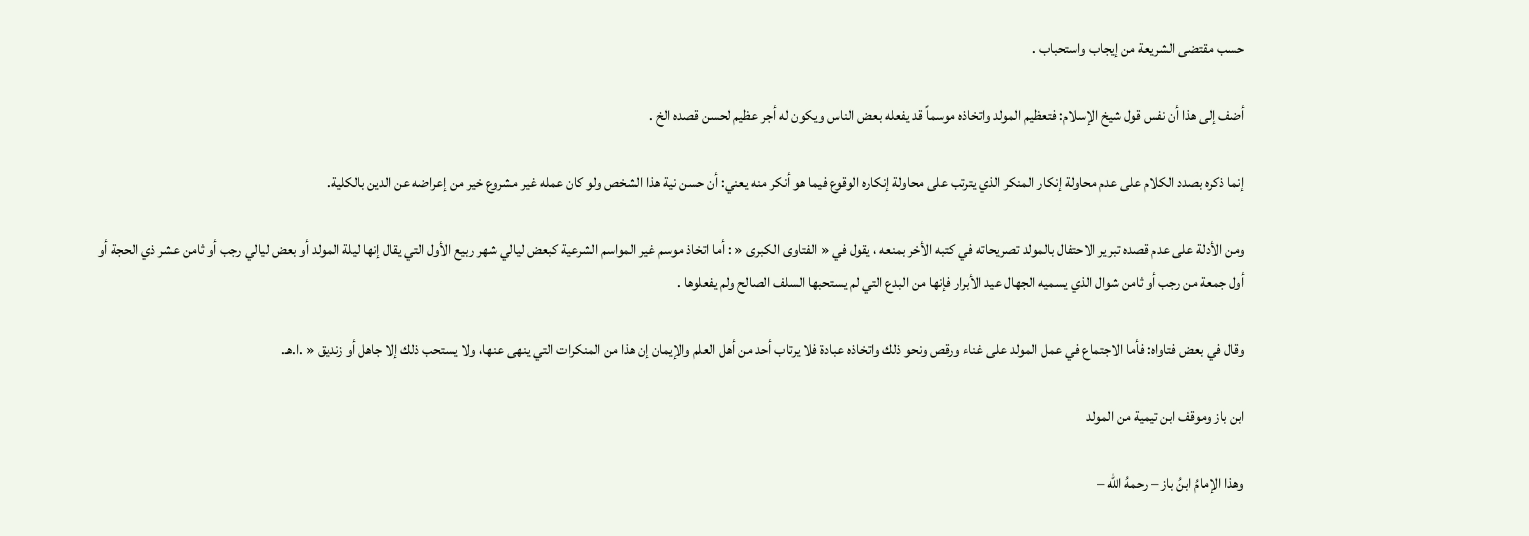حسب مقتضى الشريعة من إيجاب واستحباب .

أضف إلى هذا أن نفس قول شيخ الإسلام: فتعظيم المولد واتخاذه موسماً قد يفعله بعض الناس ويكون له أجر عظيم لحسن قصده الخ .

إنما ذكره بصدد الكلام على عدم محاولة إنكار المنكر الذي يترتب على محاولة إنكاره الوقوع فيما هو أنكر منه يعني: أن حسن نية هذا الشخص ولو كان عمله غير مشروع خير من إعراضه عن الدين بالكلية.

ومن الأدلة على عدم قصده تبرير الاحتفال بالمولد تصريحاته في كتبه الأخر بمنعه ، يقول في « الفتاوى الكبرى « : أما اتخاذ موسم غير المواسم الشرعية كبعض ليالي شهر ربيع الأول التي يقال إنها ليلة المولد أو بعض ليالي رجب أو ثامن عشر ذي الحجة أو أول جمعة من رجب أو ثامن شوال الذي يسميه الجهال عيد الأبرار فإنها من البدع التي لم يستحبها السلف الصالح ولم يفعلوها .

وقال في بعض فتاواه: فأما الاجتماع في عمل المولد على غناء ورقص ونحو ذلك واتخاذه عبادة فلا يرتاب أحد من أهل العلم والإيمان إن هذا من المنكرات التي ينهى عنها، ولا يستحب ذلك إلا جاهل أو زنديق « .ا.هـ.

ابن باز وموقف ابن تيمية من المولد

وهذا الإمامُ ابنُ باز – رحمهُ الله –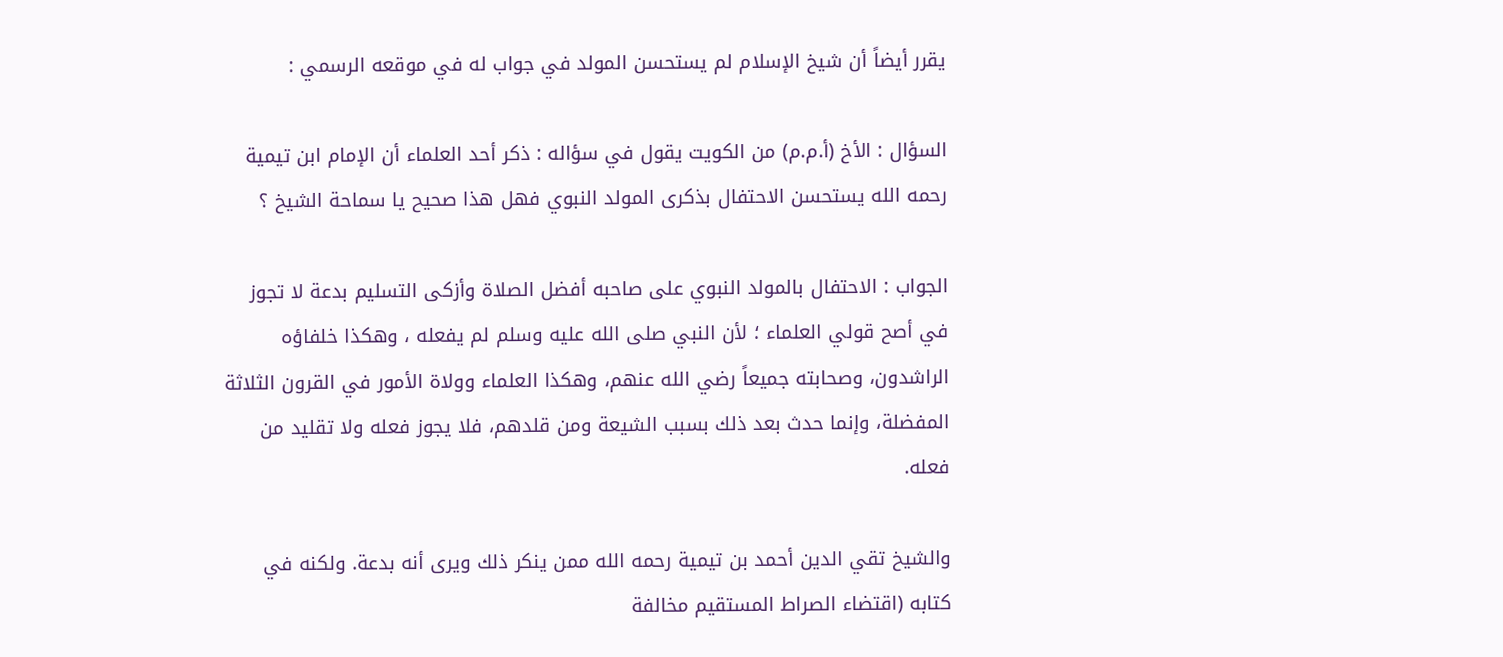يقرر أيضاً أن شيخ الإسلام لم يستحسن المولد في جواب له في موقعه الرسمي :

السؤال : الأخ (أ.م.م) من الكويت يقول في سؤاله : ذكر أحد العلماء أن الإمام ابن تيمية رحمه الله يستحسن الاحتفال بذكرى المولد النبوي فهل هذا صحيح يا سماحة الشيخ ؟

الجواب : الاحتفال بالمولد النبوي على صاحبه أفضل الصلاة وأزكى التسليم بدعة لا تجوز في أصح قولي العلماء ؛ لأن النبي صلى الله عليه وسلم لم يفعله ، وهكذا خلفاؤه الراشدون، وصحابته جميعاً رضي الله عنهم، وهكذا العلماء وولاة الأمور في القرون الثلاثة المفضلة، وإنما حدث بعد ذلك بسبب الشيعة ومن قلدهم، فلا يجوز فعله ولا تقليد من فعله.

والشيخ تقي الدين أحمد بن تيمية رحمه الله ممن ينكر ذلك ويرى أنه بدعة. ولكنه في كتابه (اقتضاء الصراط المستقيم مخالفة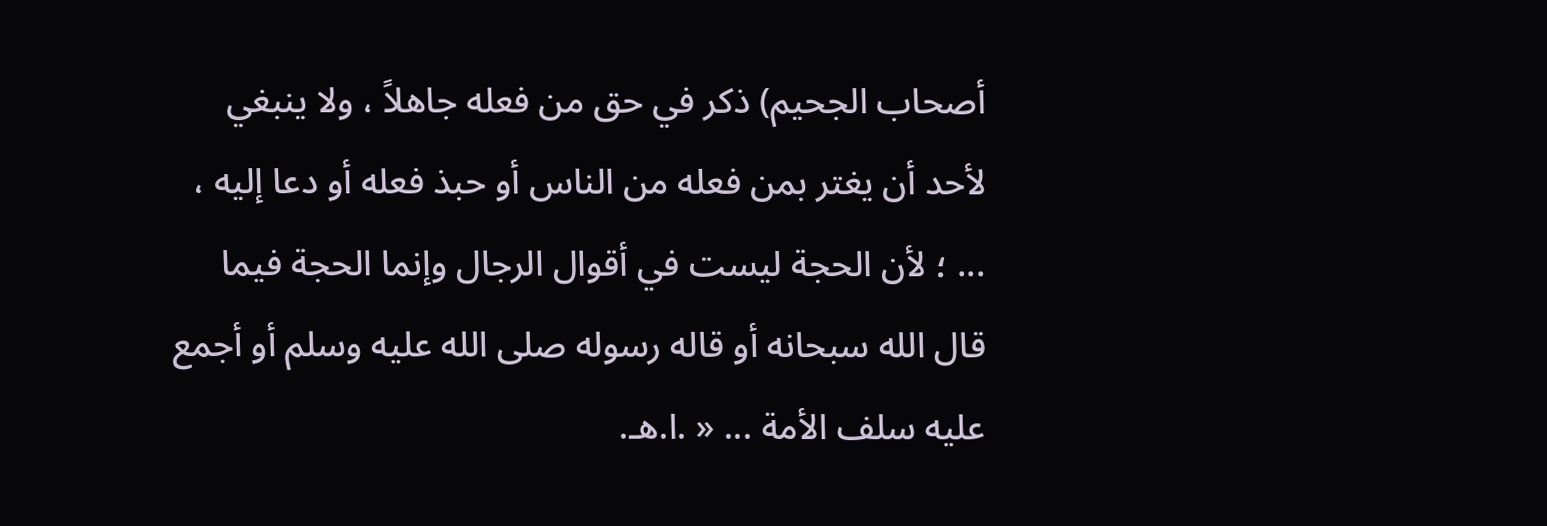أصحاب الجحيم) ذكر في حق من فعله جاهلاً ، ولا ينبغي لأحد أن يغتر بمن فعله من الناس أو حبذ فعله أو دعا إليه ، ... ؛ لأن الحجة ليست في أقوال الرجال وإنما الحجة فيما قال الله سبحانه أو قاله رسوله صلى الله عليه وسلم أو أجمع عليه سلف الأمة ... « .ا.هـ.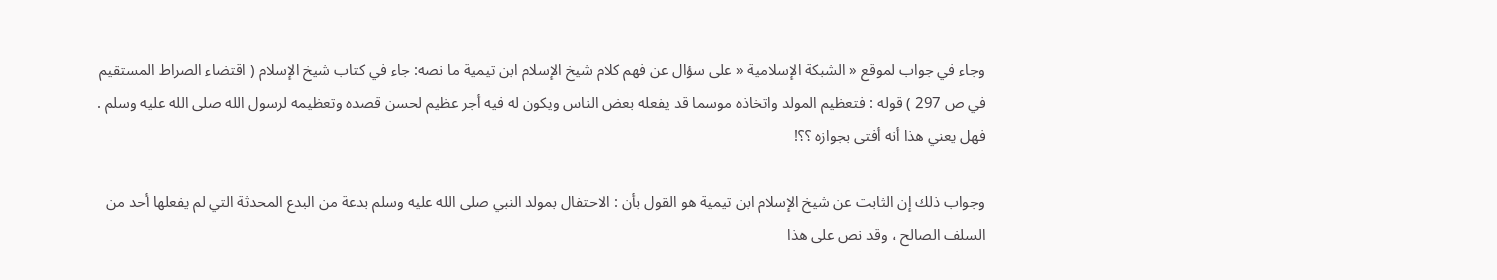وجاء في جواب لموقع « الشبكة الإسلامية « على سؤال عن فهم كلام شيخ الإسلام ابن تيمية ما نصه: جاء في كتاب شيخ الإسلام ( اقتضاء الصراط المستقيم في ص 297 ) قوله : فتعظيم المولد واتخاذه موسما قد يفعله بعض الناس ويكون له فيه أجر عظيم لحسن قصده وتعظيمه لرسول الله صلى الله عليه وسلم . فهل يعني هذا أنه أفتى بجوازه ؟؟!

وجواب ذلك إن الثابت عن شيخ الإسلام ابن تيمية هو القول بأن : الاحتفال بمولد النبي صلى الله عليه وسلم بدعة من البدع المحدثة التي لم يفعلها أحد من السلف الصالح ، وقد نص على هذا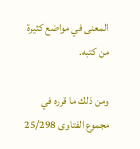المعنى في مواضع كثيرة من كتبه.

ومن ذلك ما قرره في مجموع الفتاوى 25/298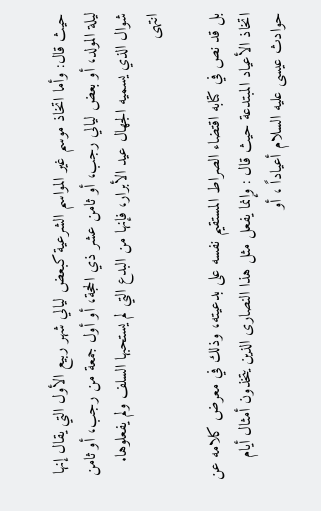حيث قال: وأما اتخاذ موسم غير المواسم الشرعية كبعض ليالي شهر ربيع الأول التي يقال إنها ليلة المولد، أو بعض ليالي رجب، أو ثامن عشر ذي الحجة، أو أول جمعة من رجب، أو ثامن شوال الذي يسميه الجهال عيد الأبرار، فإنها من البدع التي لم يستحبها السلف ولم يفعلوها. انتهى

بل قد نص في كتابه اقتضاء الصراط المستقيم نفسه على بدعيته، وذلك في معرض كلامه عن اتخاذ الأعياد المبتدعة حيث قال : وإنما يفعل مثل هذا النصارى الذين يتخذون أمثال أيام حوادث عيسى عليه السلام أعياداً ، أو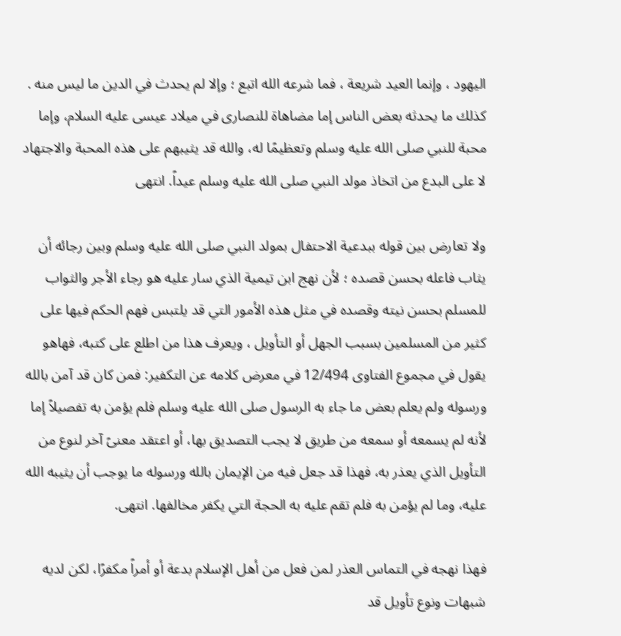اليهود ، وإنما العيد شريعة ، فما شرعه الله اتبع ؛ وإلا لم يحدث في الدين ما ليس منه . كذلك ما يحدثه بعض الناس إما مضاهاة للنصارى في ميلاد عيسى عليه السلام، وإما محبة للنبي صلى الله عليه وسلم وتعظيمًا له، والله قد يثيبهم على هذه المحبة والاجتهاد لا على البدع من اتخاذ مولد النبي صلى الله عليه وسلم عيداً. انتهى

ولا تعارض بين قوله ببدعية الاحتفال بمولد النبي صلى الله عليه وسلم وبين رجائه أن يثاب فاعله بحسن قصده ؛ لأن نهج ابن تيمية الذي سار عليه هو رجاء الأجر والثواب للمسلم بحسن نيته وقصده في مثل هذه الأمور التي قد يلتبس فهم الحكم فيها على كثير من المسلمين بسبب الجهل أو التأويل ، ويعرف هذا من اطلع على كتبه، فهاهو يقول في مجموع الفتاوى 12/494 في معرض كلامه عن التكفير: فمن كان قد آمن بالله ورسوله ولم يعلم بعض ما جاء به الرسول صلى الله عليه وسلم فلم يؤمن به تفصيلاً إما لأنه لم يسمعه أو سمعه من طريق لا يجب التصديق بها، أو اعتقد معنىً آخر لنوع من التأويل الذي يعذر به، فهذا قد جعل فيه من الإيمان بالله ورسوله ما يوجب أن يثيبه الله عليه، وما لم يؤمن به فلم تقم عليه به الحجة التي يكفر مخالفها. انتهى.

فهذا نهجه في التماس العذر لمن فعل من أهل الإسلام بدعة أو أمراً مكفرًا، لكن لديه شبهات ونوع تأويل قد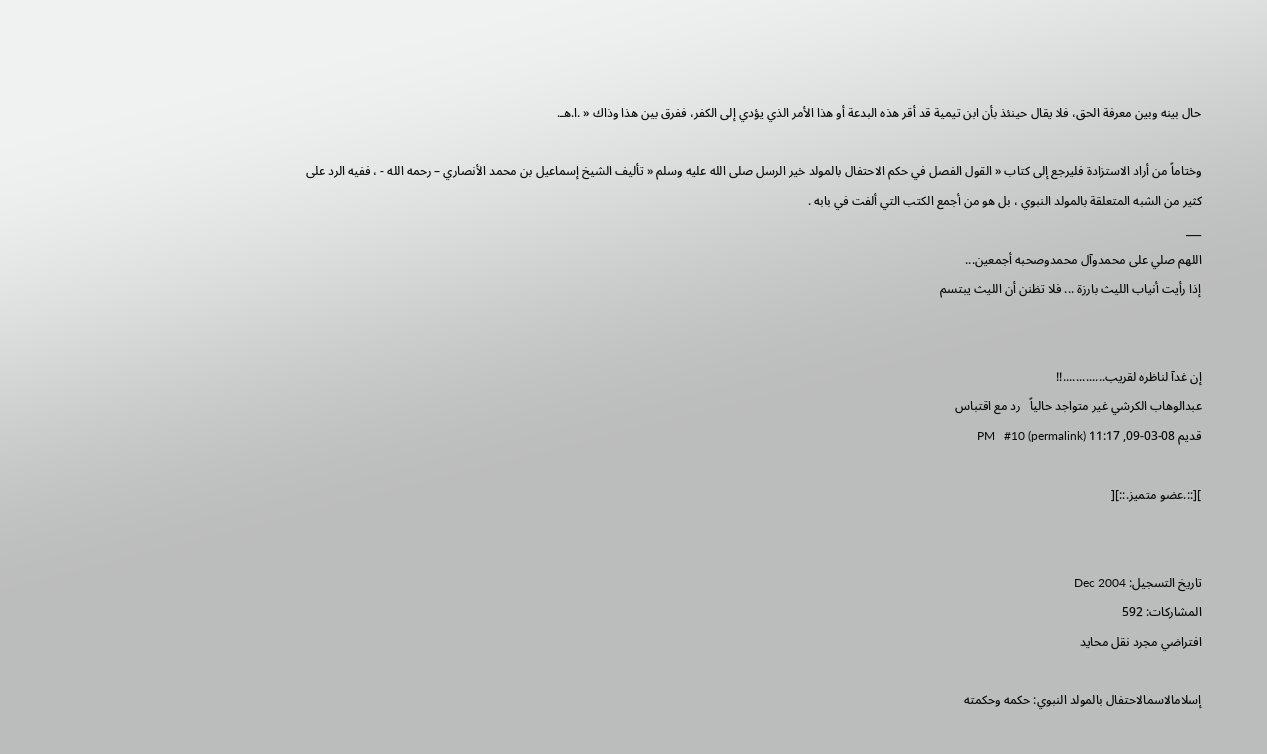حال بينه وبين معرفة الحق، فلا يقال حينئذ بأن ابن تيمية قد أقر هذه البدعة أو هذا الأمر الذي يؤدي إلى الكفر، ففرق بين هذا وذاك « .ا.هـ.

وختاماً من أراد الاستزادة فليرجع إلى كتاب « القول الفصل في حكم الاحتفال بالمولد خير الرسل صلى الله عليه وسلم « تأليف الشيخ إسماعيل بن محمد الأنصاري – رحمه الله - ، ففيه الرد على كثير من الشبه المتعلقة بالمولد النبوي ، بل هو من أجمع الكتب التي ألفت في بابه .
___
اللهم صلي على محمدوآل محمدوصحبه أجمعين...
إذا رأيت أنياب الليث بارزة ... فلا تظنن أن الليث يبتسم


إن غدآ لناظره لقريب.............!!
عبدالوهاب الكرشي غير متواجد حالياً   رد مع اقتباس
قديم 08-03-09, 11:17 PM   #10 (permalink)

][::.عضو متميز.::][


تاريخ التسجيل: Dec 2004
المشاركات: 592
افتراضي مجرد نقل محايد

إسلامالاسمالاحتفال بالمولد النبوي: حكمه وحكمته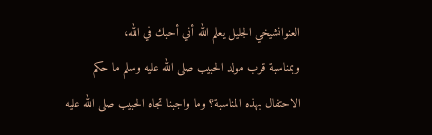العنوانشيخي الجليل يعلم الله أني أحبك في الله،
وبمناسبة قرب مولد الحبيب صلى الله عليه وسلم ما حكم الاحتفال بهذه المناسبة؟ وما واجبنا تجاه الحبيب صلى الله عليه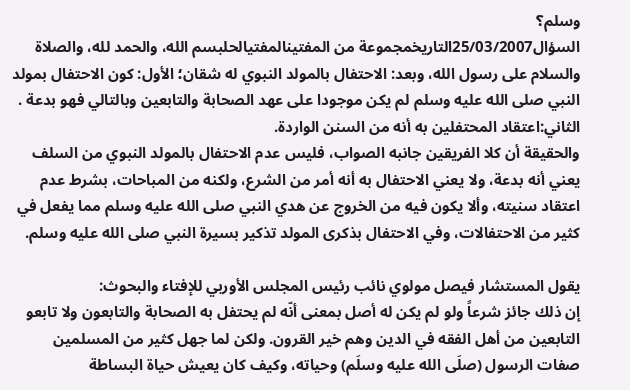وسلم؟
السؤال25/03/2007التاريخمجموعة من المفتينالمفتيالحلبسم الله، والحمد لله، والصلاة والسلام على رسول الله، وبعد: الاحتفال بالمولد النبوي له شقان؛ الأول: كون الاحتفال بمولد النبي صلى الله عليه وسلم لم يكن موجودا على عهد الصحابة والتابعين وبالتالي فهو بدعة .
الثاني:اعتقاد المحتفلين به أنه من السنن الواردة.
والحقيقة أن كلا الفريقين جانبه الصواب، فليس عدم الاحتفال بالمولد النبوي من السلف يعني أنه بدعة، ولا يعني الاحتفال به أنه أمر من الشرع، ولكنه من المباحات، بشرط عدم اعتقاد سنيته، وألا يكون فيه من الخروج عن هدي النبي صلى الله عليه وسلم مما يفعل في كثير من الاحتفالات، وفي الاحتفال بذكرى المولد تذكير بسيرة النبي صلى الله عليه وسلم.

يقول المستشار فيصل مولوي نائب رئيس المجلس الأوربي للإفتاء والبحوث:
إن ذلك جائز شرعاً ولو لم يكن له أصل بمعنى أنّه لم يحتفل به الصحابة والتابعون ولا تابعو التابعين من أهل الفقه في الدين وهم خير القرون. ولكن لما جهل كثير من المسلمين صفات الرسول (صلَى الله عليه وسلَم) وحياته، وكيف كان يعيش حياة البساطة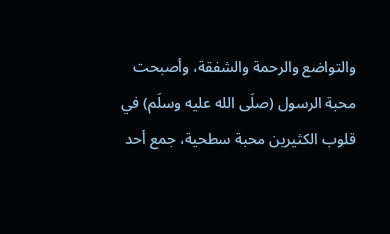والتواضع والرحمة والشفقة، وأصبحت محبة الرسول (صلَى الله عليه وسلَم) في قلوب الكثيرين محبة سطحية، جمع أحد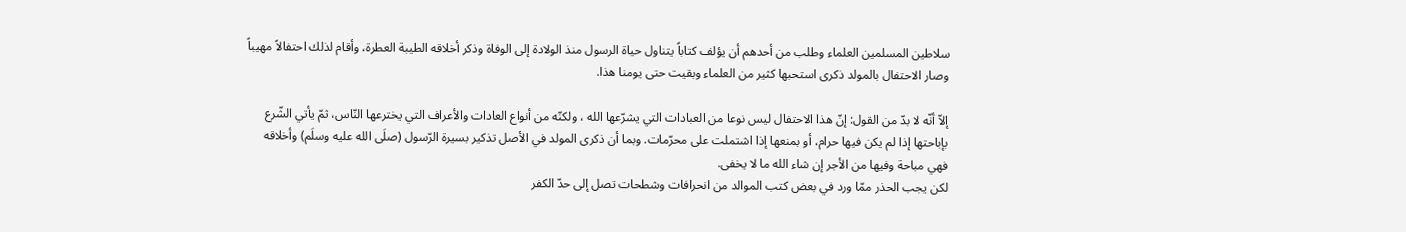سلاطين المسلمين العلماء وطلب من أحدهم أن يؤلف كتاباً يتناول حياة الرسول منذ الولادة إلى الوفاة وذكر أخلاقه الطيبة العطرة، وأقام لذلك احتفالاً مهيباً وصار الاحتفال بالمولد ذكرى استحبها كثير من العلماء وبقيت حتى يومنا هذا.

إلاّ أنّه لا بدّ من القول: إنّ هذا الاحتفال ليس نوعا من العبادات التي يشرّعها الله ، ولكنّه من أنواع العادات والأعراف التي يخترعها النّاس، ثمّ يأتي الشّرع بإباحتها إذا لم يكن فيها حرام، أو بمنعها إذا اشتملت على محرّمات. وبما أن ذكرى المولد في الأصل تذكير بسيرة الرّسول (صلَى الله عليه وسلَم) وأخلاقه فهي مباحة وفيها من الأجر إن شاء الله ما لا يخفى.
لكن يجب الحذر ممّا ورد في بعض كتب الموالد من انحرافات وشطحات تصل إلى حدّ الكفر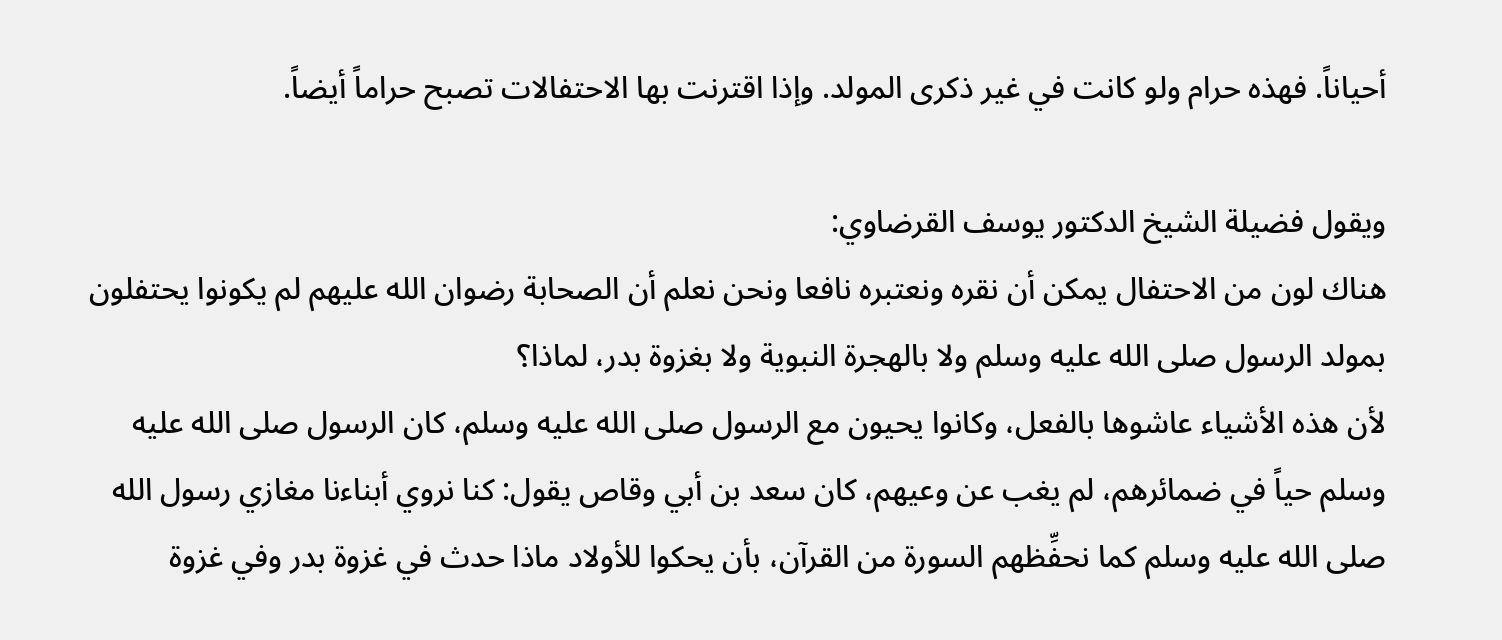أحياناً. فهذه حرام ولو كانت في غير ذكرى المولد. وإذا اقترنت بها الاحتفالات تصبح حراماً أيضاً.

ويقول فضيلة الشيخ الدكتور يوسف القرضاوي:
هناك لون من الاحتفال يمكن أن نقره ونعتبره نافعا ونحن نعلم أن الصحابة رضوان الله عليهم لم يكونوا يحتفلون بمولد الرسول صلى الله عليه وسلم ولا بالهجرة النبوية ولا بغزوة بدر، لماذا؟
لأن هذه الأشياء عاشوها بالفعل، وكانوا يحيون مع الرسول صلى الله عليه وسلم، كان الرسول صلى الله عليه وسلم حياً في ضمائرهم، لم يغب عن وعيهم، كان سعد بن أبي وقاص يقول: كنا نروي أبناءنا مغازي رسول الله صلى الله عليه وسلم كما نحفِّظهم السورة من القرآن، بأن يحكوا للأولاد ماذا حدث في غزوة بدر وفي غزوة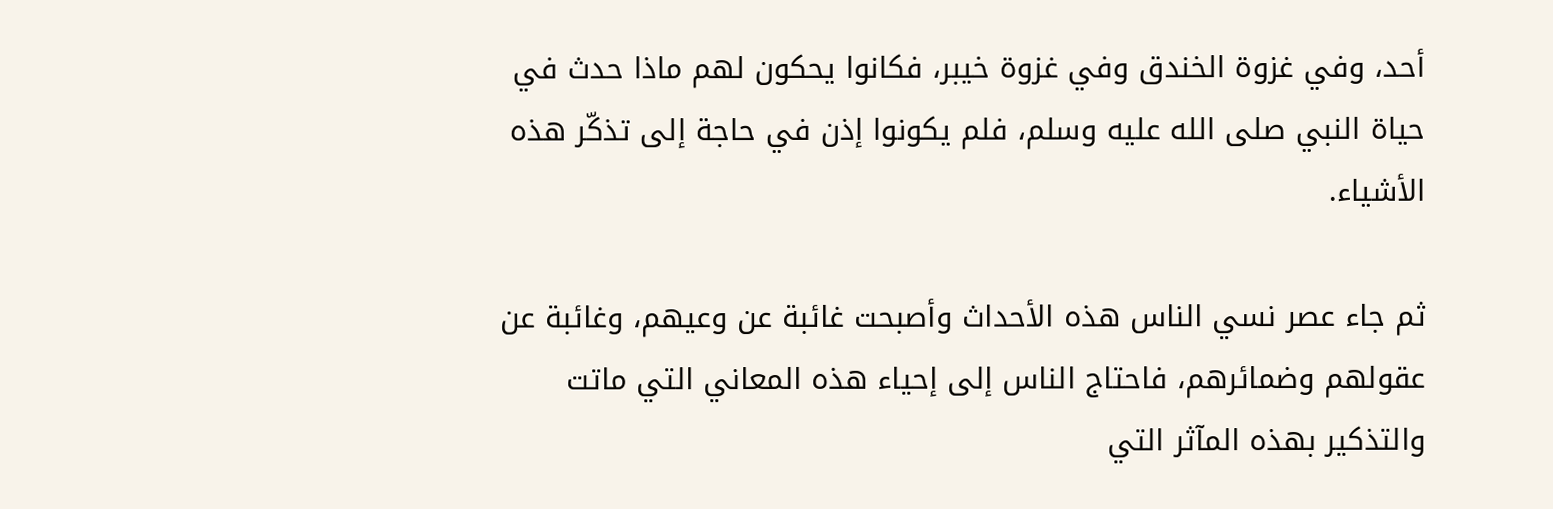أحد، وفي غزوة الخندق وفي غزوة خيبر، فكانوا يحكون لهم ماذا حدث في حياة النبي صلى الله عليه وسلم، فلم يكونوا إذن في حاجة إلى تذكّر هذه الأشياء.

ثم جاء عصر نسي الناس هذه الأحداث وأصبحت غائبة عن وعيهم، وغائبة عن عقولهم وضمائرهم، فاحتاج الناس إلى إحياء هذه المعاني التي ماتت والتذكير بهذه المآثر التي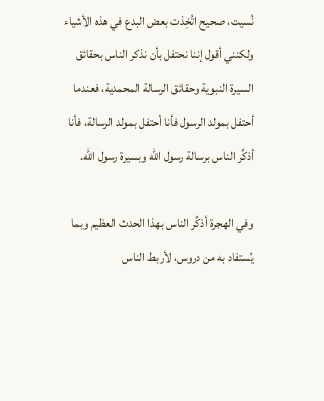نُسيت، صحيح اتُخِذت بعض البدع في هذه الأشياء ولكنني أقول إننا نحتفل بأن نذكر الناس بحقائق السيرة النبوية وحقائق الرسالة المحمدية، فعندما أحتفل بمولد الرسول فأنا أحتفل بمولد الرسالة، فأنا أذكِّر الناس برسالة رسول الله وبسيرة رسول الله.

وفي الهجرة أذكِّر الناس بهذا الحدث العظيم وبما يُستفاد به من دروس، لأربط الناس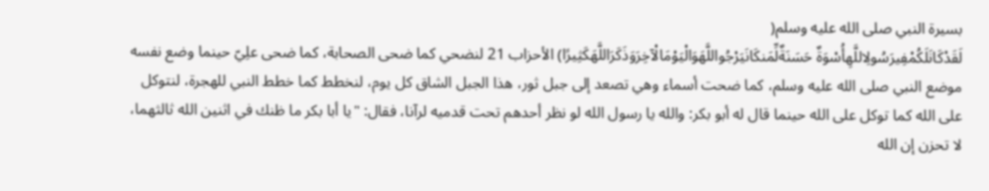بسيرة النبي صلى الله عليه وسلم(
لَقَدْكَانَلَكُمْفِيرَسُولِاللَّهِأُسْوَةٌ حَسَنَةٌلِّمَنكَانَيَرْجُواللَّهَوَالْيَوْمَالْآخِرَوَذَكَرَاللَّهَكَثِيرًا) الأحزاب 21 لنضحي كما ضحى الصحابة، كما ضحى علِيّ حينما وضع نفسه موضع النبي صلى الله عليه وسلم، كما ضحت أسماء وهي تصعد إلى جبل ثور، هذا الجبل الشاق كل يوم، لنخطط كما خطط النبي للهجرة، لنتوكل على الله كما توكل على الله حينما قال له أبو بكر: والله يا رسول الله لو نظر أحدهم تحت قدميه لرآنا، فقال: "يا أبا بكر ما ظنك في اثنين الله ثالثهما، لا تحزن إن الله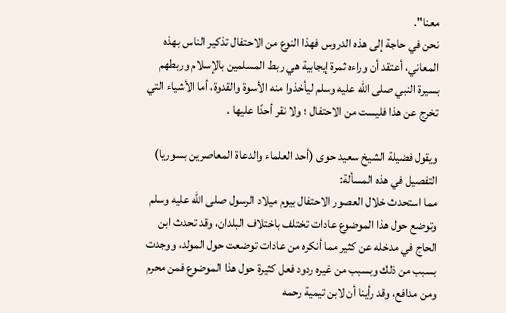معنا".
نحن في حاجة إلى هذه الدروس فهذا النوع من الاحتفال تذكير الناس بهذه المعاني، أعتقد أن وراءه ثمرة إيجابية هي ربط المسلمين بالإسلام وربطهم بسيرة النبي صلى الله عليه وسلم ليأخذوا منه الأسوة والقدوة، أما الأشياء التي تخرج عن هذا فليست من الاحتفال ؛ ولا نقر أحدًا عليها .

ويقول فضيلة الشيخ سعيد حوى (أحد العلماء والدعاة المعاصرين بسوريا) التفصيل في هذه المسألة:
مما استحدث خلال العصور الاحتفال بيوم ميلاد الرسول صلى الله عليه وسلم وتوضع حول هذا الموضوع عادات تختلف باختلاف البلدان، وقد تحدث ابن الحاج في مدخله عن كثير مما أنكره من عادات توضعت حول المولد، ووجدت بسبب من ذلك وبسبب من غيره ردود فعل كثيرة حول هذا الموضوع فمن محرم ومن مدافع، وقد رأينا أن لابن تيمية رحمه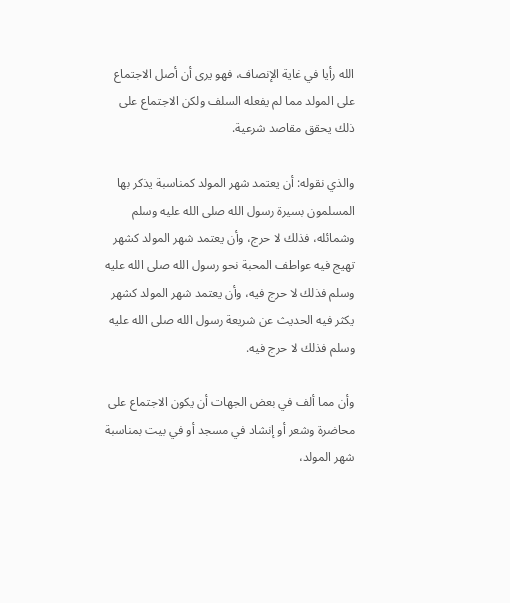الله رأيا في غاية الإنصاف، فهو يرى أن أصل الاجتماع على المولد مما لم يفعله السلف ولكن الاجتماع على ذلك يحقق مقاصد شرعية.

والذي نقوله: أن يعتمد شهر المولد كمناسبة يذكر بها المسلمون بسيرة رسول الله صلى الله عليه وسلم وشمائله، فذلك لا حرج، وأن يعتمد شهر المولد كشهر تهيج فيه عواطف المحبة نحو رسول الله صلى الله عليه وسلم فذلك لا حرج فيه، وأن يعتمد شهر المولد كشهر يكثر فيه الحديث عن شريعة رسول الله صلى الله عليه وسلم فذلك لا حرج فيه.

وأن مما ألف في بعض الجهات أن يكون الاجتماع على محاضرة وشعر أو إنشاد في مسجد أو في بيت بمناسبة شهر المولد،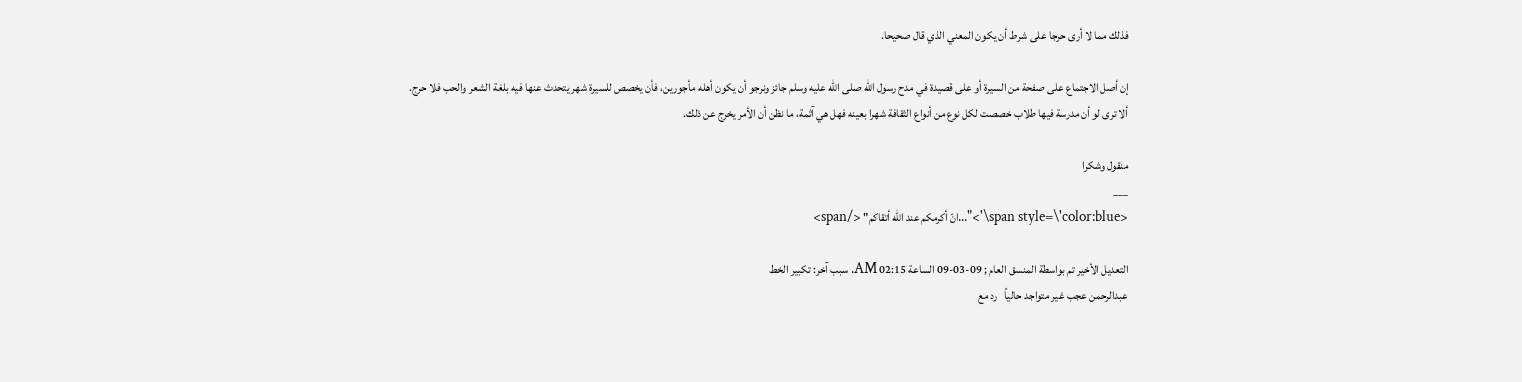فذلك مما لا أرى حرجا على شرط أن يكون المعني الذي قال صحيحا.

إن أصل الاجتماع على صفحة من السيرة أو على قصيدة في مدح رسول الله صلى الله عليه وسلم جائز ونرجو أن يكون أهله مأجورين، فأن يخصص للسيرة شهر يتحدث عنها فيه بلغة الشعر والحب فلا حرج.
ألا ترى لو أن مدرسة فيها طلاب خصصت لكل نوع من أنواع الثقافة شهرا بعينه فهل هي آثمة، ما نظن أن الأمر يخرج عن ذلك.

منقول وشكرا
___
<span style=\'color:blue\'>"...انّ أكرمكم عند الله أتقاكم" </span>

التعديل الأخير تم بواسطة المنسق العام ; 09-03-09 الساعة 02:15 AM. سبب آخر: تكبير الخط
عبدالرحمن عجب غير متواجد حالياً   رد مع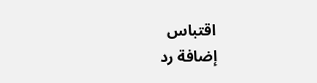اقتباس
إضافة رد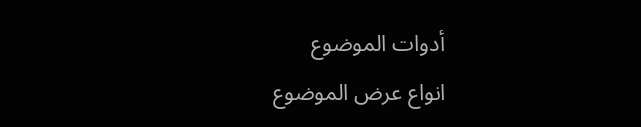أدوات الموضوع
انواع عرض الموضوع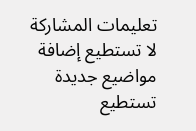تعليمات المشاركة
لا تستطيع إضافة مواضيع جديدة
تستطيع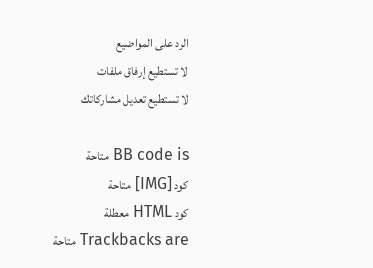الرد على المواضيع
لا تستطيع إرفاق ملفات
لا تستطيع تعديل مشاركاتك

BB code is متاحة
كود [IMG] متاحة
كود HTML معطلة
Trackbacks are متاحة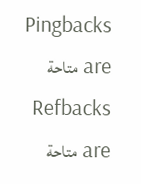Pingbacks are متاحة
Refbacks are متاحة